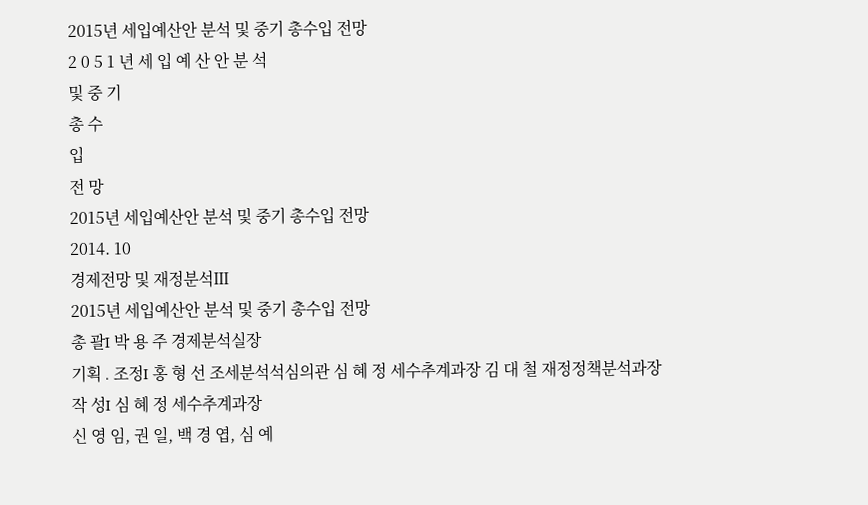2015년 세입예산안 분석 및 중기 총수입 전망
2 0 5 1 년 세 입 예 산 안 분 석
및 중 기
총 수
입
전 망
2015년 세입예산안 분석 및 중기 총수입 전망
2014. 10
경제전망 및 재정분석Ⅲ
2015년 세입예산안 분석 및 중기 총수입 전망
총 괄I 박 용 주 경제분석실장
기획 ․ 조정I 홍 형 선 조세분석석심의관 심 혜 정 세수추계과장 김 대 철 재정정책분석과장
작 성I 심 혜 정 세수추계과장
신 영 임, 권 일, 백 경 엽, 심 예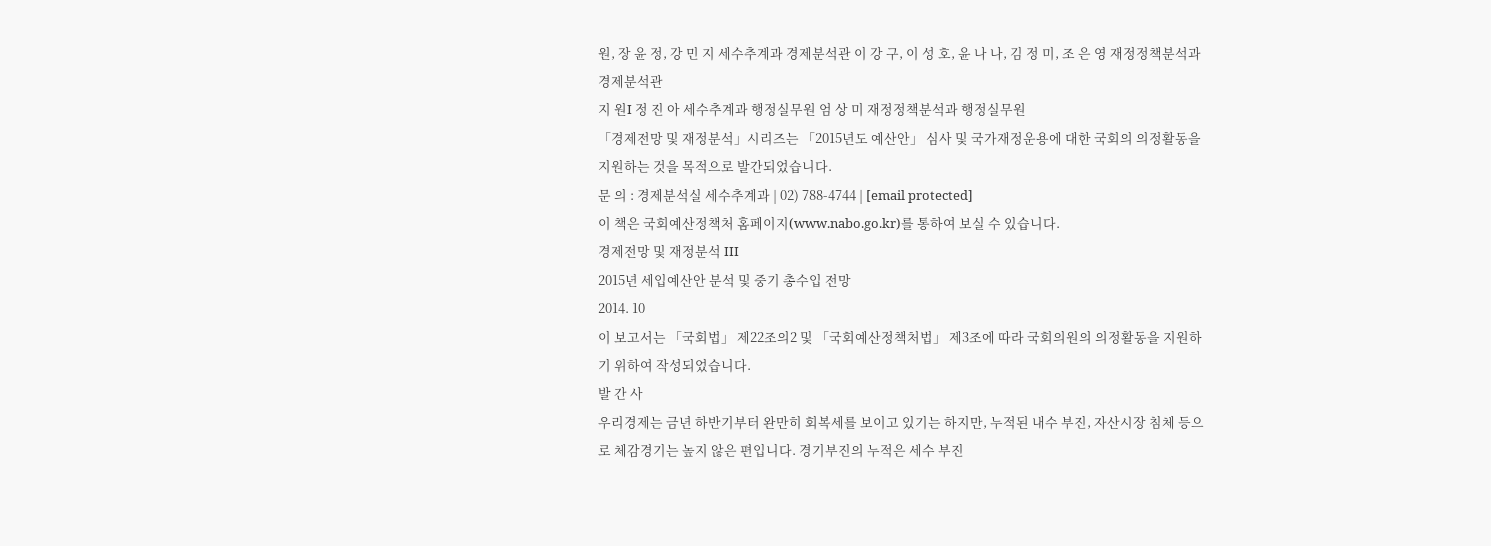원, 장 윤 정, 강 민 지 세수추계과 경제분석관 이 강 구, 이 성 호, 윤 나 나, 김 정 미, 조 은 영 재정정책분석과 경제분석관
지 원I 정 진 아 세수추계과 행정실무원 엄 상 미 재정정책분석과 행정실무원
「경제전망 및 재정분석」시리즈는 「2015년도 예산안」 심사 및 국가재정운용에 대한 국회의 의정활동을 지원하는 것을 목적으로 발간되었습니다.
문 의 : 경제분석실 세수추계과 | 02) 788-4744 | [email protected]
이 책은 국회예산정책처 홈페이지(www.nabo.go.kr)를 통하여 보실 수 있습니다.
경제전망 및 재정분석 III
2015년 세입예산안 분석 및 중기 총수입 전망
2014. 10
이 보고서는 「국회법」 제22조의2 및 「국회예산정책처법」 제3조에 따라 국회의원의 의정활동을 지원하기 위하여 작성되었습니다.
발 간 사
우리경제는 금년 하반기부터 완만히 회복세를 보이고 있기는 하지만, 누적된 내수 부진, 자산시장 침체 등으로 체감경기는 높지 않은 편입니다. 경기부진의 누적은 세수 부진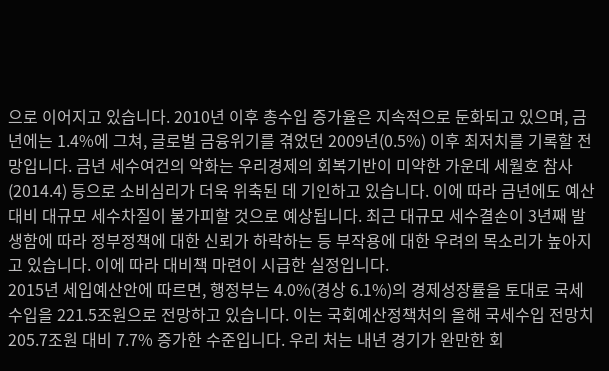으로 이어지고 있습니다. 2010년 이후 총수입 증가율은 지속적으로 둔화되고 있으며, 금년에는 1.4%에 그쳐, 글로벌 금융위기를 겪었던 2009년(0.5%) 이후 최저치를 기록할 전망입니다. 금년 세수여건의 악화는 우리경제의 회복기반이 미약한 가운데 세월호 참사(2014.4) 등으로 소비심리가 더욱 위축된 데 기인하고 있습니다. 이에 따라 금년에도 예산대비 대규모 세수차질이 불가피할 것으로 예상됩니다. 최근 대규모 세수결손이 3년째 발생함에 따라 정부정책에 대한 신뢰가 하락하는 등 부작용에 대한 우려의 목소리가 높아지고 있습니다. 이에 따라 대비책 마련이 시급한 실정입니다.
2015년 세입예산안에 따르면, 행정부는 4.0%(경상 6.1%)의 경제성장률을 토대로 국세수입을 221.5조원으로 전망하고 있습니다. 이는 국회예산정책처의 올해 국세수입 전망치 205.7조원 대비 7.7% 증가한 수준입니다. 우리 처는 내년 경기가 완만한 회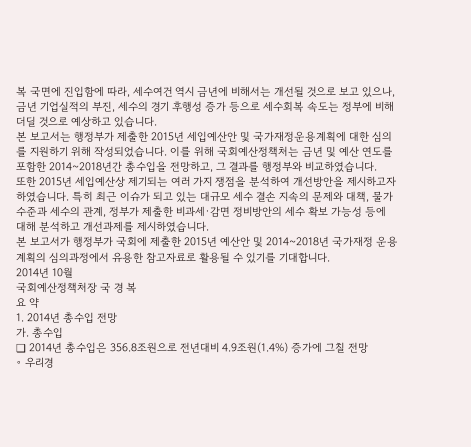복 국면에 진입함에 따라, 세수여건 역시 금년에 비해서는 개선될 것으로 보고 있으나, 금년 기업실적의 부진, 세수의 경기 후행성 증가 등으로 세수회복 속도는 정부에 비해 더딜 것으로 예상하고 있습니다.
본 보고서는 행정부가 제출한 2015년 세입예산안 및 국가재정운용계획에 대한 심의를 지원하기 위해 작성되었습니다. 이를 위해 국회예산정책처는 금년 및 예산 연도를 포함한 2014~2018년간 총수입을 전망하고, 그 결과를 행정부와 비교하였습니다.
또한 2015년 세입예산상 제기되는 여러 가지 쟁점을 분석하여 개선방안을 제시하고자 하였습니다. 특히 최근 이슈가 되고 있는 대규모 세수 결손 지속의 문제와 대책, 물가 수준과 세수의 관계, 정부가 제출한 비과세·감면 정비방안의 세수 확보 가능성 등에 대해 분석하고 개선과제를 제시하였습니다.
본 보고서가 행정부가 국회에 제출한 2015년 예산안 및 2014~2018년 국가재정 운용계획의 심의과정에서 유용한 참고자료로 활용될 수 있기를 기대합니다.
2014년 10월
국회예산정책처장 국 경 복
요 약
1. 2014년 총수입 전망
가. 총수입
❑ 2014년 총수입은 356.8조원으로 전년대비 4.9조원(1.4%) 증가에 그칠 전망
◦ 우리경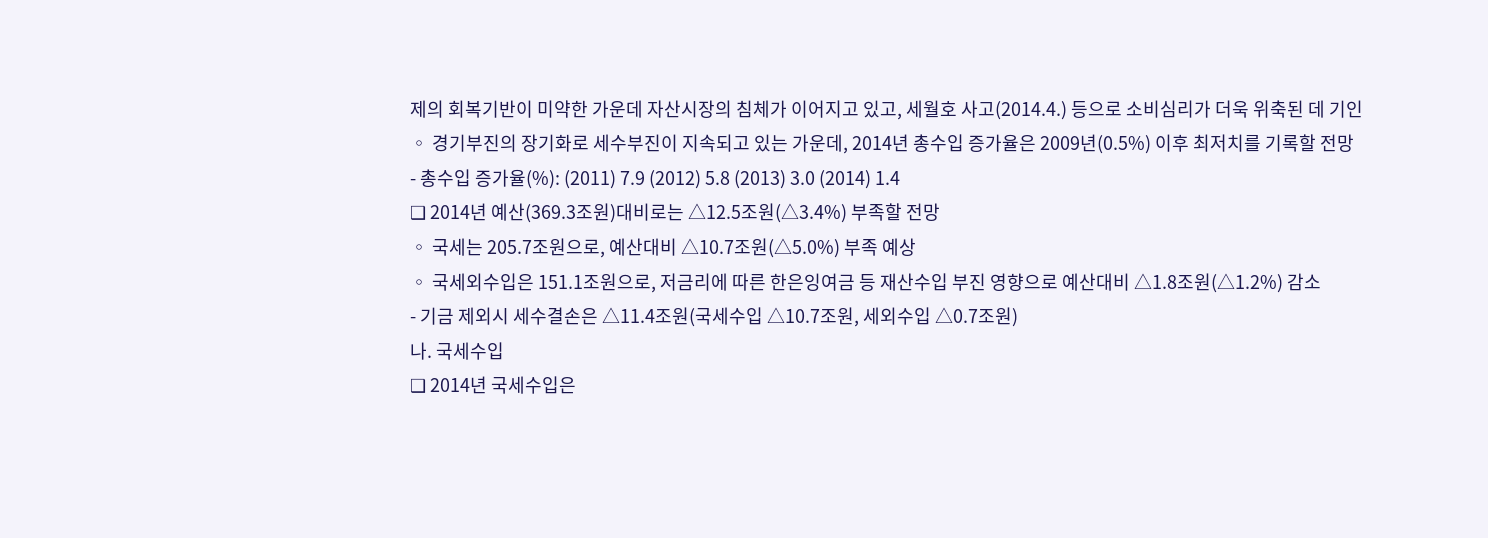제의 회복기반이 미약한 가운데 자산시장의 침체가 이어지고 있고, 세월호 사고(2014.4.) 등으로 소비심리가 더욱 위축된 데 기인
◦ 경기부진의 장기화로 세수부진이 지속되고 있는 가운데, 2014년 총수입 증가율은 2009년(0.5%) 이후 최저치를 기록할 전망
- 총수입 증가율(%): (2011) 7.9 (2012) 5.8 (2013) 3.0 (2014) 1.4
❑ 2014년 예산(369.3조원)대비로는 △12.5조원(△3.4%) 부족할 전망
◦ 국세는 205.7조원으로, 예산대비 △10.7조원(△5.0%) 부족 예상
◦ 국세외수입은 151.1조원으로, 저금리에 따른 한은잉여금 등 재산수입 부진 영향으로 예산대비 △1.8조원(△1.2%) 감소
- 기금 제외시 세수결손은 △11.4조원(국세수입 △10.7조원, 세외수입 △0.7조원)
나. 국세수입
❑ 2014년 국세수입은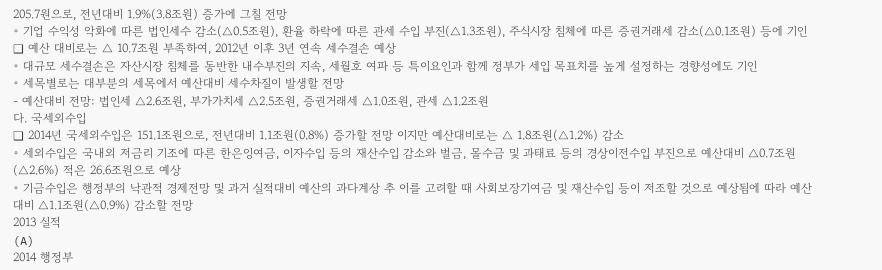205.7원으로, 전년대비 1.9%(3.8조원) 증가에 그칠 전망
◦ 기업 수익성 악화에 따른 법인세수 감소(△0.5조원), 환율 하락에 따른 관세 수입 부진(△1.3조원), 주식시장 침체에 따른 증권거래세 감소(△0.1조원) 등에 기인
❑ 예산 대비로는 △ 10.7조원 부족하여, 2012년 이후 3년 연속 세수결손 예상
◦ 대규모 세수결손은 자산시장 침체를 동반한 내수부진의 지속, 세월호 여파 등 특이요인과 함께 정부가 세입 목표치를 높게 설정하는 경향성에도 기인
◦ 세목별로는 대부분의 세목에서 예산대비 세수차질이 발생할 전망
- 예산대비 전망: 법인세 △2.6조원, 부가가치세 △2.5조원, 증권거래세 △1.0조원, 관세 △1.2조원
다. 국세외수입
❑ 2014년 국세외수입은 151.1조원으로, 전년대비 1.1조원(0.8%) 증가할 전망 이지만 예산대비로는 △ 1.8조원(△1.2%) 감소
◦ 세외수입은 국내외 저금리 기조에 따른 한은잉여금, 이자수입 등의 재산수입 감소와 벌금, 몰수금 및 과태료 등의 경상이전수입 부진으로 예산대비 △0.7조원 (△2.6%) 적은 26.6조원으로 예상
◦ 기금수입은 행정부의 낙관적 경제전망 및 과거 실적대비 예산의 과다계상 추 이를 고려할 때 사회보장기여금 및 재산수입 등이 저조할 것으로 예상됨에 따라 예산대비 △1.1조원(△0.9%) 감소할 전망
2013 실적
(A)
2014 행정부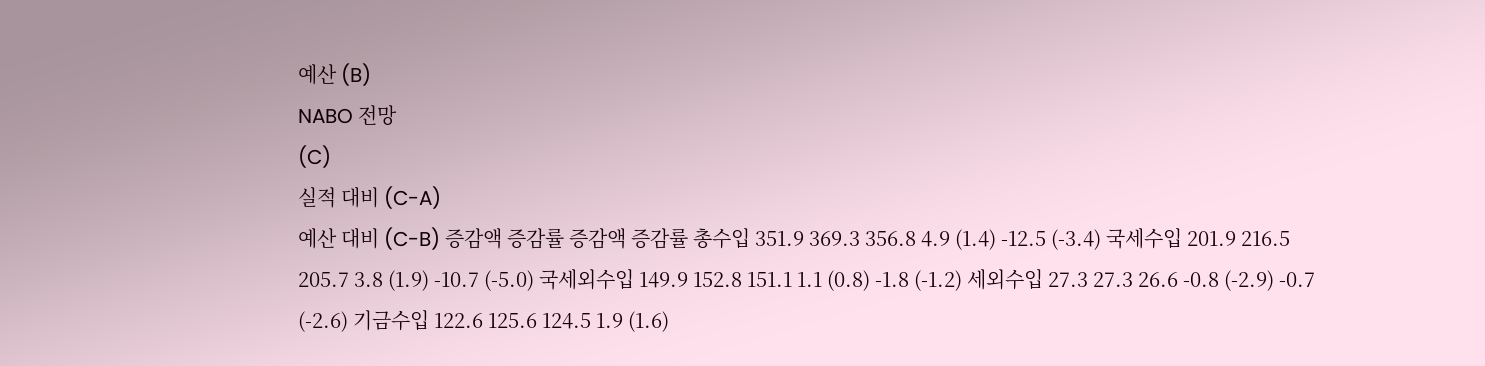예산 (B)
NABO 전망
(C)
실적 대비 (C-A)
예산 대비 (C-B) 증감액 증감률 증감액 증감률 총수입 351.9 369.3 356.8 4.9 (1.4) -12.5 (-3.4) 국세수입 201.9 216.5 205.7 3.8 (1.9) -10.7 (-5.0) 국세외수입 149.9 152.8 151.1 1.1 (0.8) -1.8 (-1.2) 세외수입 27.3 27.3 26.6 -0.8 (-2.9) -0.7 (-2.6) 기금수입 122.6 125.6 124.5 1.9 (1.6)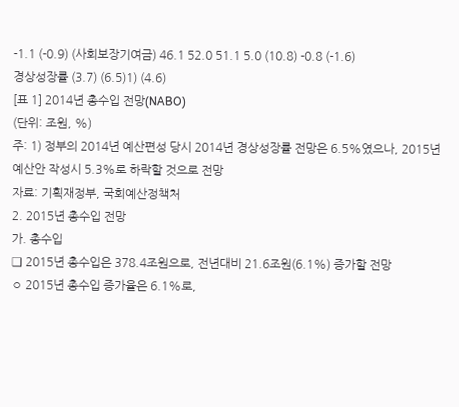-1.1 (-0.9) (사회보장기여금) 46.1 52.0 51.1 5.0 (10.8) -0.8 (-1.6)
경상성장률 (3.7) (6.5)1) (4.6)
[표 1] 2014년 총수입 전망(NABO)
(단위: 조원, %)
주: 1) 정부의 2014년 예산편성 당시 2014년 경상성장률 전망은 6.5%였으나, 2015년 예산안 작성시 5.3%로 하락할 것으로 전망
자료: 기획재정부, 국회예산정책처
2. 2015년 총수입 전망
가. 총수입
❑ 2015년 총수입은 378.4조원으로, 전년대비 21.6조원(6.1%) 증가할 전망
◦ 2015년 총수입 증가율은 6.1%로,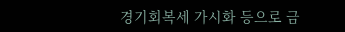경기회복세 가시화 등으로 금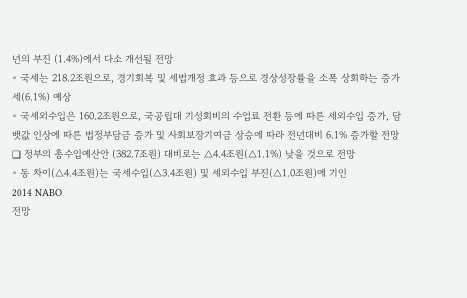년의 부진 (1.4%)에서 다소 개선될 전망
◦ 국세는 218.2조원으로, 경기회복 및 세법개정 효과 등으로 경상성장률을 소폭 상회하는 증가세(6.1%) 예상
◦ 국세외수입은 160.2조원으로, 국공립대 기성회비의 수업료 전환 등에 따른 세외수입 증가, 담뱃값 인상에 따른 법정부담금 증가 및 사회보장기여금 상승에 따라 전년대비 6.1% 증가할 전망
❑ 정부의 총수입예산안 (382.7조원) 대비로는 △4.4조원(△1.1%) 낮을 것으로 전망
◦ 동 차이(△4.4조원)는 국세수입(△3.4조원) 및 세외수입 부진(△1.0조원)에 기인
2014 NABO
전망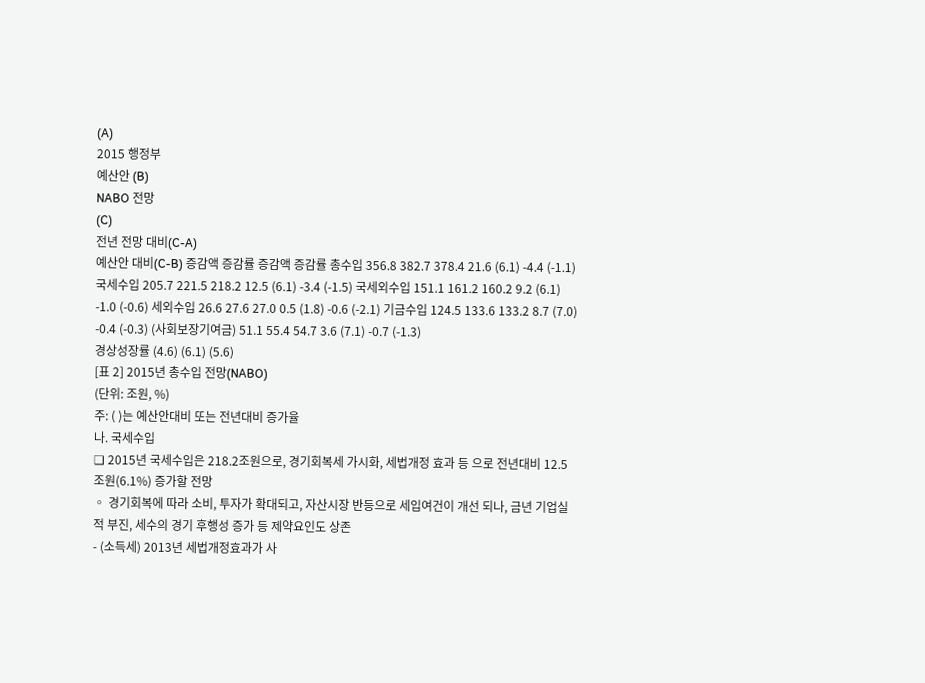(A)
2015 행정부
예산안 (B)
NABO 전망
(C)
전년 전망 대비(C-A)
예산안 대비(C-B) 증감액 증감률 증감액 증감률 총수입 356.8 382.7 378.4 21.6 (6.1) -4.4 (-1.1) 국세수입 205.7 221.5 218.2 12.5 (6.1) -3.4 (-1.5) 국세외수입 151.1 161.2 160.2 9.2 (6.1) -1.0 (-0.6) 세외수입 26.6 27.6 27.0 0.5 (1.8) -0.6 (-2.1) 기금수입 124.5 133.6 133.2 8.7 (7.0) -0.4 (-0.3) (사회보장기여금) 51.1 55.4 54.7 3.6 (7.1) -0.7 (-1.3)
경상성장률 (4.6) (6.1) (5.6)
[표 2] 2015년 총수입 전망(NABO)
(단위: 조원, %)
주: ( )는 예산안대비 또는 전년대비 증가율
나. 국세수입
❑ 2015년 국세수입은 218.2조원으로, 경기회복세 가시화, 세법개정 효과 등 으로 전년대비 12.5조원(6.1%) 증가할 전망
◦ 경기회복에 따라 소비, 투자가 확대되고, 자산시장 반등으로 세입여건이 개선 되나, 금년 기업실적 부진, 세수의 경기 후행성 증가 등 제약요인도 상존
- (소득세) 2013년 세법개정효과가 사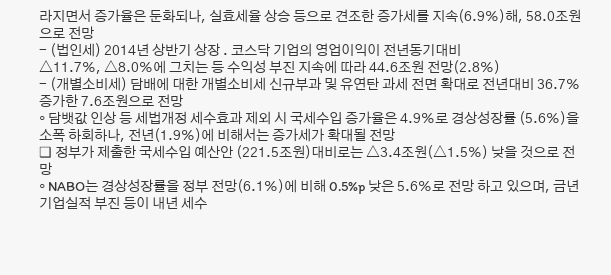라지면서 증가율은 둔화되나, 실효세율 상승 등으로 견조한 증가세를 지속(6.9%)해, 58.0조원으로 전망
- (법인세) 2014년 상반기 상장 ․ 코스닥 기업의 영업이익이 전년동기대비
△11.7%, △8.0%에 그치는 등 수익성 부진 지속에 따라 44.6조원 전망(2.8%)
- (개별소비세) 담배에 대한 개별소비세 신규부과 및 유연탄 과세 전면 확대로 전년대비 36.7% 증가한 7.6조원으로 전망
◦ 담뱃값 인상 등 세법개정 세수효과 제외 시 국세수입 증가율은 4.9%로 경상성장률 (5.6%)을 소폭 하회하나, 전년(1.9%)에 비해서는 증가세가 확대될 전망
❑ 정부가 제출한 국세수입 예산안 (221.5조원)대비로는 △3.4조원(△1.5%) 낮을 것으로 전망
◦ NABO는 경상성장률을 정부 전망(6.1%)에 비해 0.5%p 낮은 5.6%로 전망 하고 있으며, 금년 기업실적 부진 등이 내년 세수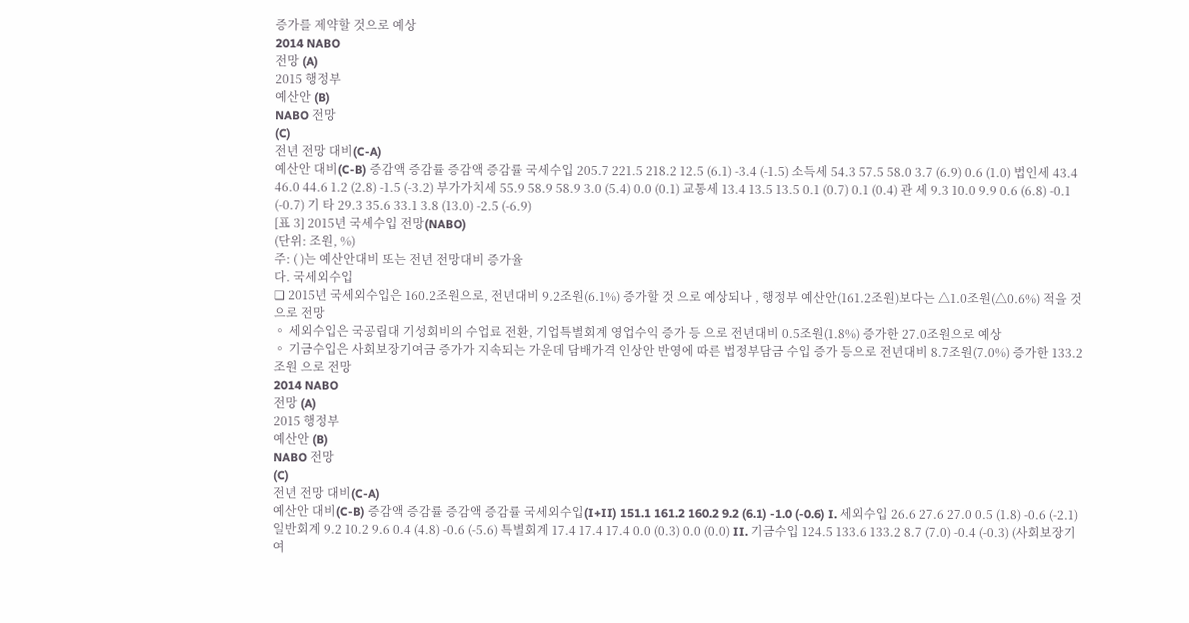증가를 제약할 것으로 예상
2014 NABO
전망 (A)
2015 행정부
예산안 (B)
NABO 전망
(C)
전년 전망 대비(C-A)
예산안 대비(C-B) 증감액 증감률 증감액 증감률 국세수입 205.7 221.5 218.2 12.5 (6.1) -3.4 (-1.5) 소득세 54.3 57.5 58.0 3.7 (6.9) 0.6 (1.0) 법인세 43.4 46.0 44.6 1.2 (2.8) -1.5 (-3.2) 부가가치세 55.9 58.9 58.9 3.0 (5.4) 0.0 (0.1) 교통세 13.4 13.5 13.5 0.1 (0.7) 0.1 (0.4) 관 세 9.3 10.0 9.9 0.6 (6.8) -0.1 (-0.7) 기 타 29.3 35.6 33.1 3.8 (13.0) -2.5 (-6.9)
[표 3] 2015년 국세수입 전망(NABO)
(단위: 조원, %)
주: ( )는 예산안대비 또는 전년 전망대비 증가율
다. 국세외수입
❑ 2015년 국세외수입은 160.2조원으로, 전년대비 9.2조원(6.1%) 증가할 것 으로 예상되나 , 행정부 예산안(161.2조원)보다는 △1.0조원(△0.6%) 적을 것 으로 전망
◦ 세외수입은 국공립대 기성회비의 수업료 전환, 기업특별회계 영업수익 증가 등 으로 전년대비 0.5조원(1.8%) 증가한 27.0조원으로 예상
◦ 기금수입은 사회보장기여금 증가가 지속되는 가운데 담배가격 인상안 반영에 따른 법정부담금 수입 증가 등으로 전년대비 8.7조원(7.0%) 증가한 133.2조원 으로 전망
2014 NABO
전망 (A)
2015 행정부
예산안 (B)
NABO 전망
(C)
전년 전망 대비(C-A)
예산안 대비(C-B) 증감액 증감률 증감액 증감률 국세외수입(I+II) 151.1 161.2 160.2 9.2 (6.1) -1.0 (-0.6) I. 세외수입 26.6 27.6 27.0 0.5 (1.8) -0.6 (-2.1) 일반회계 9.2 10.2 9.6 0.4 (4.8) -0.6 (-5.6) 특별회계 17.4 17.4 17.4 0.0 (0.3) 0.0 (0.0) II. 기금수입 124.5 133.6 133.2 8.7 (7.0) -0.4 (-0.3) (사회보장기여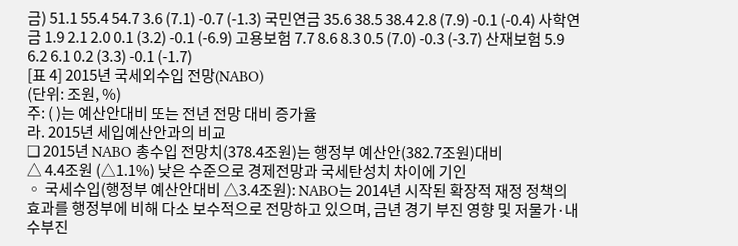금) 51.1 55.4 54.7 3.6 (7.1) -0.7 (-1.3) 국민연금 35.6 38.5 38.4 2.8 (7.9) -0.1 (-0.4) 사학연금 1.9 2.1 2.0 0.1 (3.2) -0.1 (-6.9) 고용보험 7.7 8.6 8.3 0.5 (7.0) -0.3 (-3.7) 산재보험 5.9 6.2 6.1 0.2 (3.3) -0.1 (-1.7)
[표 4] 2015년 국세외수입 전망(NABO)
(단위: 조원, %)
주: ( )는 예산안대비 또는 전년 전망 대비 증가율
라. 2015년 세입예산안과의 비교
❑ 2015년 NABO 총수입 전망치(378.4조원)는 행정부 예산안(382.7조원)대비
△ 4.4조원 (△1.1%) 낮은 수준으로 경제전망과 국세탄성치 차이에 기인
◦ 국세수입(행정부 예산안대비 △3.4조원): NABO는 2014년 시작된 확장적 재정 정책의 효과를 행정부에 비해 다소 보수적으로 전망하고 있으며, 금년 경기 부진 영향 및 저물가·내수부진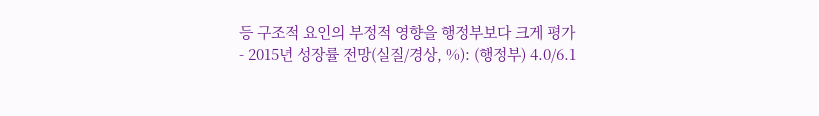등 구조적 요인의 부정적 영향을 행정부보다 크게 평가
- 2015년 성장률 전망(실질/경상, %): (행정부) 4.0/6.1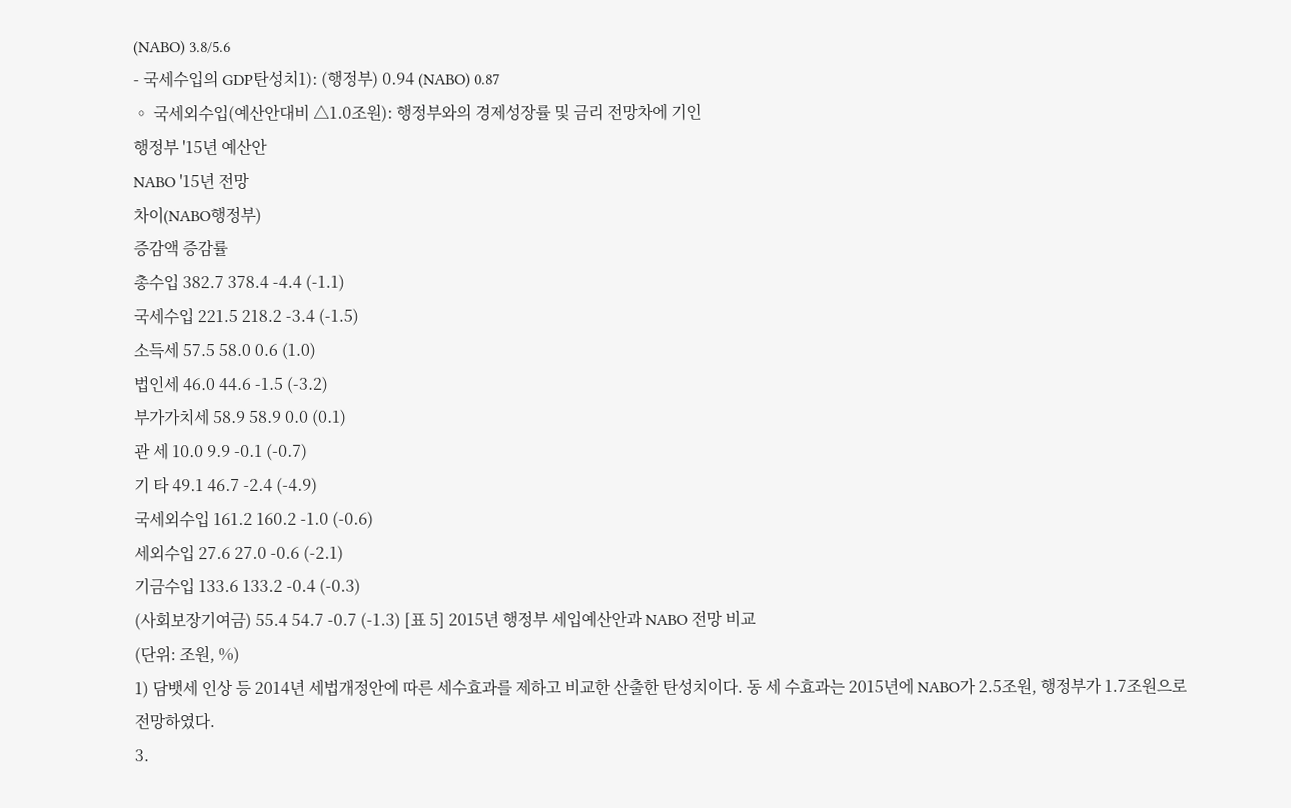(NABO) 3.8/5.6
- 국세수입의 GDP탄성치1): (행정부) 0.94 (NABO) 0.87
◦ 국세외수입(예산안대비 △1.0조원): 행정부와의 경제성장률 및 금리 전망차에 기인
행정부 '15년 예산안
NABO '15년 전망
차이(NABO행정부)
증감액 증감률
총수입 382.7 378.4 -4.4 (-1.1)
국세수입 221.5 218.2 -3.4 (-1.5)
소득세 57.5 58.0 0.6 (1.0)
법인세 46.0 44.6 -1.5 (-3.2)
부가가치세 58.9 58.9 0.0 (0.1)
관 세 10.0 9.9 -0.1 (-0.7)
기 타 49.1 46.7 -2.4 (-4.9)
국세외수입 161.2 160.2 -1.0 (-0.6)
세외수입 27.6 27.0 -0.6 (-2.1)
기금수입 133.6 133.2 -0.4 (-0.3)
(사회보장기여금) 55.4 54.7 -0.7 (-1.3) [표 5] 2015년 행정부 세입예산안과 NABO 전망 비교
(단위: 조원, %)
1) 담뱃세 인상 등 2014년 세법개정안에 따른 세수효과를 제하고 비교한 산출한 탄성치이다. 동 세 수효과는 2015년에 NABO가 2.5조원, 행정부가 1.7조원으로 전망하였다.
3.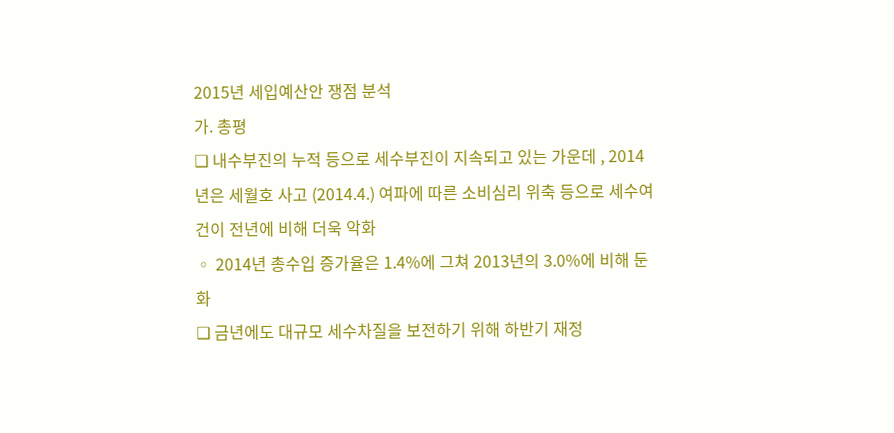2015년 세입예산안 쟁점 분석
가. 총평
❑ 내수부진의 누적 등으로 세수부진이 지속되고 있는 가운데 , 2014년은 세월호 사고 (2014.4.) 여파에 따른 소비심리 위축 등으로 세수여건이 전년에 비해 더욱 악화
◦ 2014년 총수입 증가율은 1.4%에 그쳐 2013년의 3.0%에 비해 둔화
❑ 금년에도 대규모 세수차질을 보전하기 위해 하반기 재정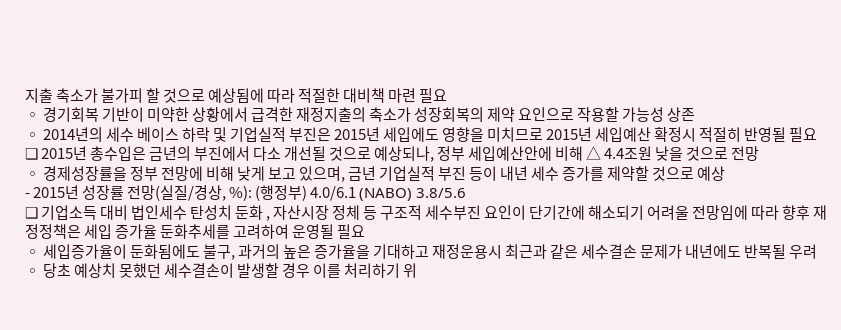지출 축소가 불가피 할 것으로 예상됨에 따라 적절한 대비책 마련 필요
◦ 경기회복 기반이 미약한 상황에서 급격한 재정지출의 축소가 성장회복의 제약 요인으로 작용할 가능성 상존
◦ 2014년의 세수 베이스 하락 및 기업실적 부진은 2015년 세입에도 영향을 미치므로 2015년 세입예산 확정시 적절히 반영될 필요
❑ 2015년 총수입은 금년의 부진에서 다소 개선될 것으로 예상되나, 정부 세입예산안에 비해 △ 4.4조원 낮을 것으로 전망
◦ 경제성장률을 정부 전망에 비해 낮게 보고 있으며, 금년 기업실적 부진 등이 내년 세수 증가를 제약할 것으로 예상
- 2015년 성장률 전망(실질/경상, %): (행정부) 4.0/6.1 (NABO) 3.8/5.6
❑ 기업소득 대비 법인세수 탄성치 둔화 , 자산시장 정체 등 구조적 세수부진 요인이 단기간에 해소되기 어려울 전망임에 따라 향후 재정정책은 세입 증가율 둔화추세를 고려하여 운영될 필요
◦ 세입증가율이 둔화됨에도 불구, 과거의 높은 증가율을 기대하고 재정운용시 최근과 같은 세수결손 문제가 내년에도 반복될 우려
◦ 당초 예상치 못했던 세수결손이 발생할 경우 이를 처리하기 위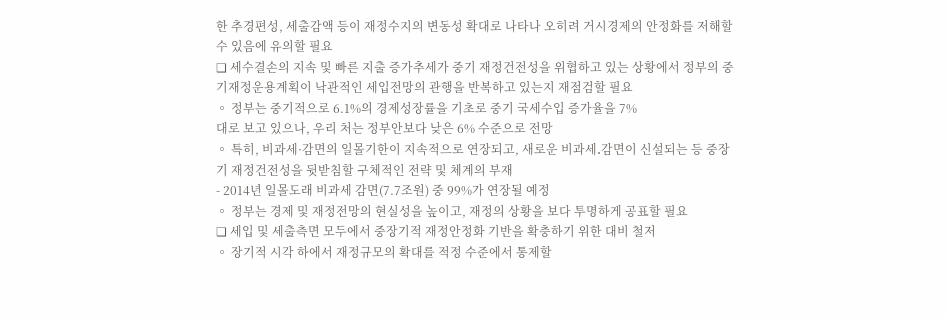한 추경편성, 세출감액 등이 재정수지의 변동성 확대로 나타나 오히려 거시경제의 안정화를 저해할 수 있음에 유의할 필요
❑ 세수결손의 지속 및 빠른 지출 증가추세가 중기 재정건전성을 위협하고 있는 상황에서 정부의 중기재정운용계획이 낙관적인 세입전망의 관행을 반복하고 있는지 재점검할 필요
◦ 정부는 중기적으로 6.1%의 경제성장률을 기초로 중기 국세수입 증가율을 7%
대로 보고 있으나, 우리 처는 정부안보다 낮은 6% 수준으로 전망
◦ 특히, 비과세·감면의 일몰기한이 지속적으로 연장되고, 새로운 비과세․감면이 신설되는 등 중장기 재정건전성을 뒷받침할 구체적인 전략 및 체계의 부재
- 2014년 일몰도래 비과세 감면(7.7조원) 중 99%가 연장될 예정
◦ 정부는 경제 및 재정전망의 현실성을 높이고, 재정의 상황을 보다 투명하게 공표할 필요
❑ 세입 및 세출측면 모두에서 중장기적 재정안정화 기반을 확충하기 위한 대비 철저
◦ 장기적 시각 하에서 재정규모의 확대를 적정 수준에서 통제할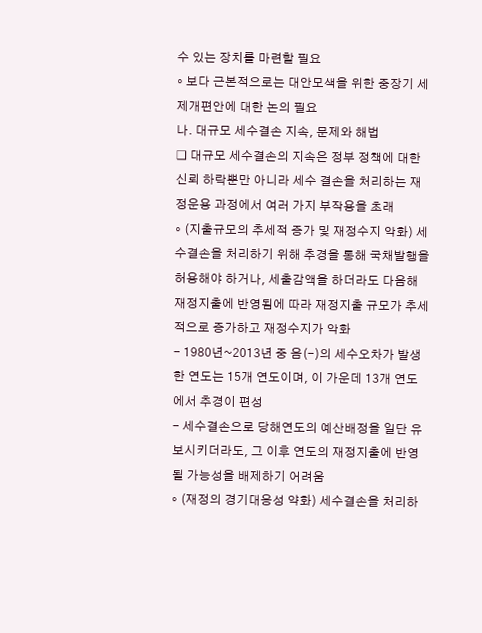수 있는 장치를 마련할 필요
◦ 보다 근본적으로는 대안모색을 위한 중장기 세제개편안에 대한 논의 필요
나. 대규모 세수결손 지속, 문제와 해법
❑ 대규모 세수결손의 지속은 정부 정책에 대한 신뢰 하락뿐만 아니라 세수 결손을 처리하는 재정운용 과정에서 여러 가지 부작용을 초래
◦ (지출규모의 추세적 증가 및 재정수지 악화) 세수결손을 처리하기 위해 추경을 통해 국채발행을 허용해야 하거나, 세출감액을 하더라도 다음해 재정지출에 반영됨에 따라 재정지출 규모가 추세적으로 증가하고 재정수지가 악화
- 1980년~2013년 중 음(-)의 세수오차가 발생한 연도는 15개 연도이며, 이 가운데 13개 연도에서 추경이 편성
- 세수결손으로 당해연도의 예산배정을 일단 유보시키더라도, 그 이후 연도의 재정지출에 반영될 가능성을 배제하기 어려움
◦ (재정의 경기대응성 약화) 세수결손을 처리하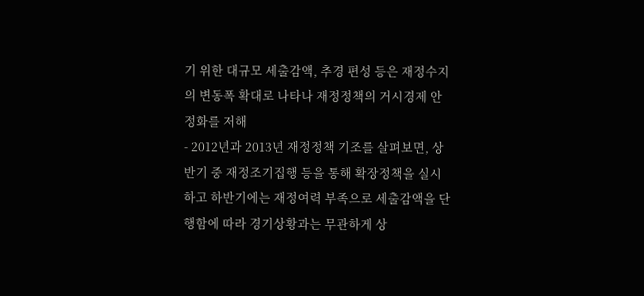기 위한 대규모 세출감액, 추경 편성 등은 재정수지의 변동폭 확대로 나타나 재정정책의 거시경제 안정화를 저해
- 2012년과 2013년 재정정책 기조를 살펴보면, 상반기 중 재정조기집행 등을 통해 확장정책을 실시하고 하반기에는 재정여력 부족으로 세출감액을 단행함에 따라 경기상황과는 무관하게 상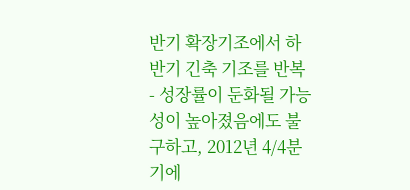반기 확장기조에서 하반기 긴축 기조를 반복
- 성장률이 둔화될 가능성이 높아졌음에도 불구하고, 2012년 4/4분기에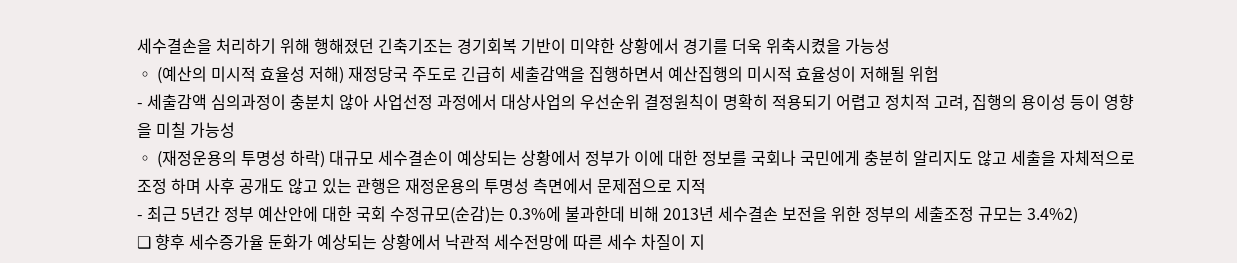세수결손을 처리하기 위해 행해졌던 긴축기조는 경기회복 기반이 미약한 상황에서 경기를 더욱 위축시켰을 가능성
◦ (예산의 미시적 효율성 저해) 재정당국 주도로 긴급히 세출감액을 집행하면서 예산집행의 미시적 효율성이 저해될 위험
- 세출감액 심의과정이 충분치 않아 사업선정 과정에서 대상사업의 우선순위 결정원칙이 명확히 적용되기 어렵고 정치적 고려, 집행의 용이성 등이 영향을 미칠 가능성
◦ (재정운용의 투명성 하락) 대규모 세수결손이 예상되는 상황에서 정부가 이에 대한 정보를 국회나 국민에게 충분히 알리지도 않고 세출을 자체적으로 조정 하며 사후 공개도 않고 있는 관행은 재정운용의 투명성 측면에서 문제점으로 지적
- 최근 5년간 정부 예산안에 대한 국회 수정규모(순감)는 0.3%에 불과한데 비해 2013년 세수결손 보전을 위한 정부의 세출조정 규모는 3.4%2)
❑ 향후 세수증가율 둔화가 예상되는 상황에서 낙관적 세수전망에 따른 세수 차질이 지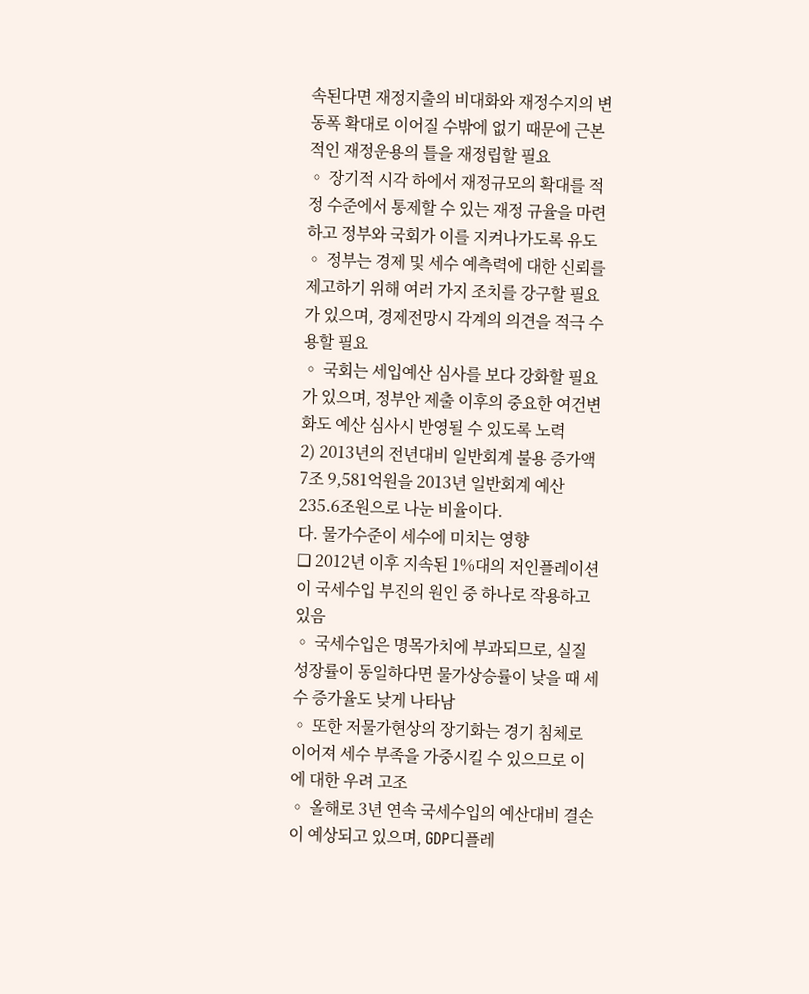속된다면 재정지출의 비대화와 재정수지의 변동폭 확대로 이어질 수밖에 없기 때문에 근본적인 재정운용의 틀을 재정립할 필요
◦ 장기적 시각 하에서 재정규모의 확대를 적정 수준에서 통제할 수 있는 재정 규율을 마련하고 정부와 국회가 이를 지켜나가도록 유도
◦ 정부는 경제 및 세수 예측력에 대한 신뢰를 제고하기 위해 여러 가지 조치를 강구할 필요가 있으며, 경제전망시 각계의 의견을 적극 수용할 필요
◦ 국회는 세입예산 심사를 보다 강화할 필요가 있으며, 정부안 제출 이후의 중요한 여건변화도 예산 심사시 반영될 수 있도록 노력
2) 2013년의 전년대비 일반회계 불용 증가액 7조 9,581억원을 2013년 일반회계 예산 235.6조원으로 나눈 비율이다.
다. 물가수준이 세수에 미치는 영향
❑ 2012년 이후 지속된 1%대의 저인플레이션이 국세수입 부진의 원인 중 하나로 작용하고 있음
◦ 국세수입은 명목가치에 부과되므로, 실질성장률이 동일하다면 물가상승률이 낮을 때 세수 증가율도 낮게 나타남
◦ 또한 저물가현상의 장기화는 경기 침체로 이어져 세수 부족을 가중시킬 수 있으므로 이에 대한 우려 고조
◦ 올해로 3년 연속 국세수입의 예산대비 결손이 예상되고 있으며, GDP디플레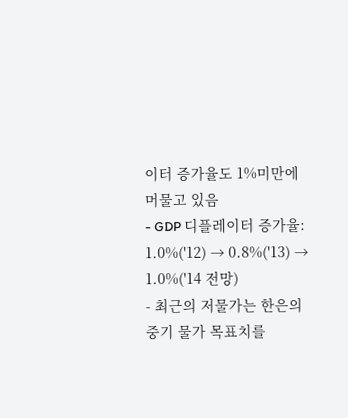이터 증가율도 1%미만에 머물고 있음
- GDP 디플레이터 증가율: 1.0%('12) → 0.8%('13) → 1.0%('14 전망)
- 최근의 저물가는 한은의 중기 물가 목표치를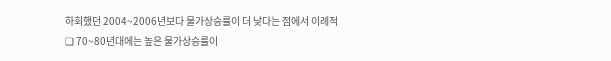하회했던 2004~2006년보다 물가상승률이 더 낮다는 점에서 이례적
❑ 70~80년대에는 높은 물가상승률이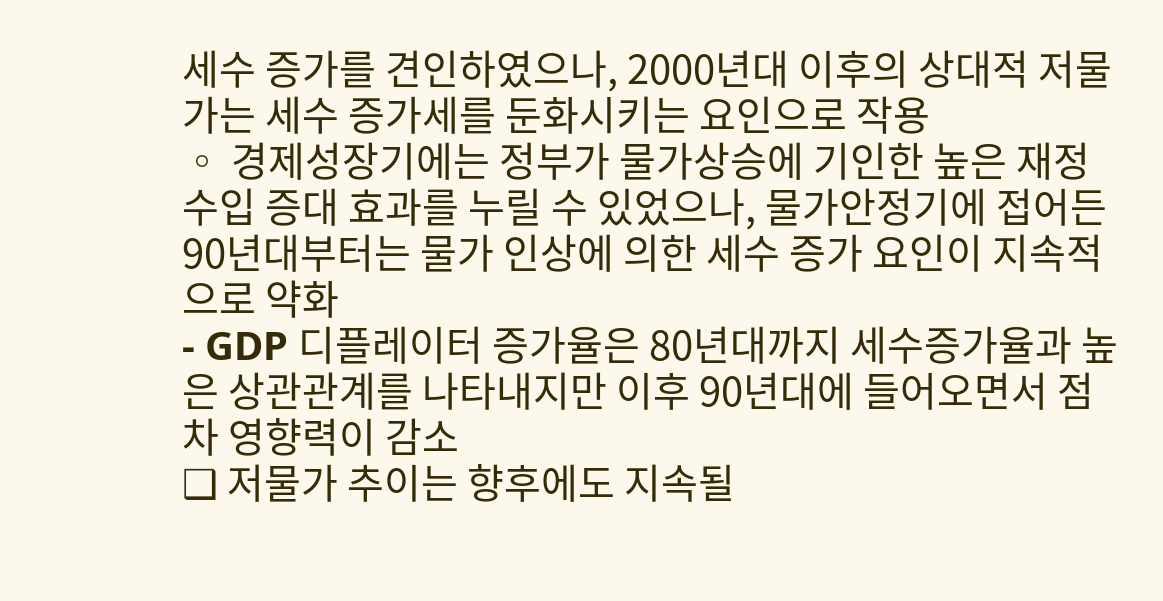세수 증가를 견인하였으나, 2000년대 이후의 상대적 저물가는 세수 증가세를 둔화시키는 요인으로 작용
◦ 경제성장기에는 정부가 물가상승에 기인한 높은 재정수입 증대 효과를 누릴 수 있었으나, 물가안정기에 접어든 90년대부터는 물가 인상에 의한 세수 증가 요인이 지속적으로 약화
- GDP 디플레이터 증가율은 80년대까지 세수증가율과 높은 상관관계를 나타내지만 이후 90년대에 들어오면서 점차 영향력이 감소
❑ 저물가 추이는 향후에도 지속될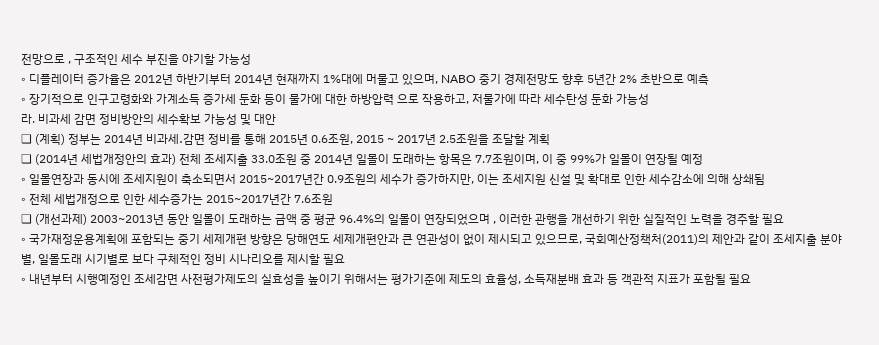전망으로 , 구조적인 세수 부진을 야기할 가능성
◦ 디플레이터 증가율은 2012년 하반기부터 2014년 현재까지 1%대에 머물고 있으며, NABO 중기 경제전망도 향후 5년간 2% 초반으로 예측
◦ 장기적으로 인구고령화와 가계소득 증가세 둔화 등이 물가에 대한 하방압력 으로 작용하고, 저물가에 따라 세수탄성 둔화 가능성
라. 비과세 감면 정비방안의 세수확보 가능성 및 대안
❑ (계획) 정부는 2014년 비과세․감면 정비를 통해 2015년 0.6조원, 2015 ~ 2017년 2.5조원을 조달할 계획
❑ (2014년 세법개정안의 효과) 전체 조세지출 33.0조원 중 2014년 일몰이 도래하는 항목은 7.7조원이며, 이 중 99%가 일몰이 연장될 예정
◦ 일몰연장과 동시에 조세지원이 축소되면서 2015~2017년간 0.9조원의 세수가 증가하지만, 이는 조세지원 신설 및 확대로 인한 세수감소에 의해 상쇄됨
◦ 전체 세법개정으로 인한 세수증가는 2015~2017년간 7.6조원
❑ (개선과제) 2003~2013년 동안 일몰이 도래하는 금액 중 평균 96.4%의 일몰이 연장되었으며 , 이러한 관행을 개선하기 위한 실질적인 노력을 경주할 필요
◦ 국가재정운용계획에 포함되는 중기 세제개편 방향은 당해연도 세제개편안과 큰 연관성이 없이 제시되고 있으므로, 국회예산정책처(2011)의 제안과 같이 조세지출 분야별, 일몰도래 시기별로 보다 구체적인 정비 시나리오를 제시할 필요
◦ 내년부터 시행예정인 조세감면 사전평가제도의 실효성을 높이기 위해서는 평가기준에 제도의 효율성, 소득재분배 효과 등 객관적 지표가 포함될 필요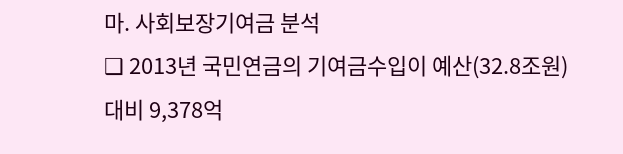마. 사회보장기여금 분석
❑ 2013년 국민연금의 기여금수입이 예산(32.8조원) 대비 9,378억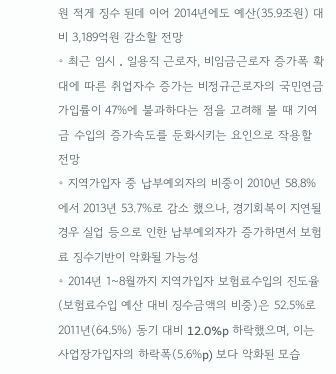원 적게 징수 된데 이어 2014년에도 예산(35.9조원) 대비 3,189억원 감소할 전망
◦ 최근 임시 ․ 일용직 근로자, 비임금근로자 증가폭 확대에 따른 취업자수 증가는 비정규근로자의 국민연금가입률이 47%에 불과하다는 점을 고려해 볼 때 기여금 수입의 증가속도를 둔화시키는 요인으로 작용할 전망
◦ 지역가입자 중 납부예외자의 비중이 2010년 58.8%에서 2013년 53.7%로 감소 했으나, 경기회복이 지연될 경우 실업 등으로 인한 납부예외자가 증가하면서 보험료 징수기반이 악화될 가능성
◦ 2014년 1~8월까지 지역가입자 보험료수입의 진도율(보험료수입 예산 대비 징수금액의 비중)은 52.5%로 2011년(64.5%) 동기 대비 12.0%p 하락했으며, 이는 사업장가입자의 하락폭(5.6%p) 보다 악화된 모습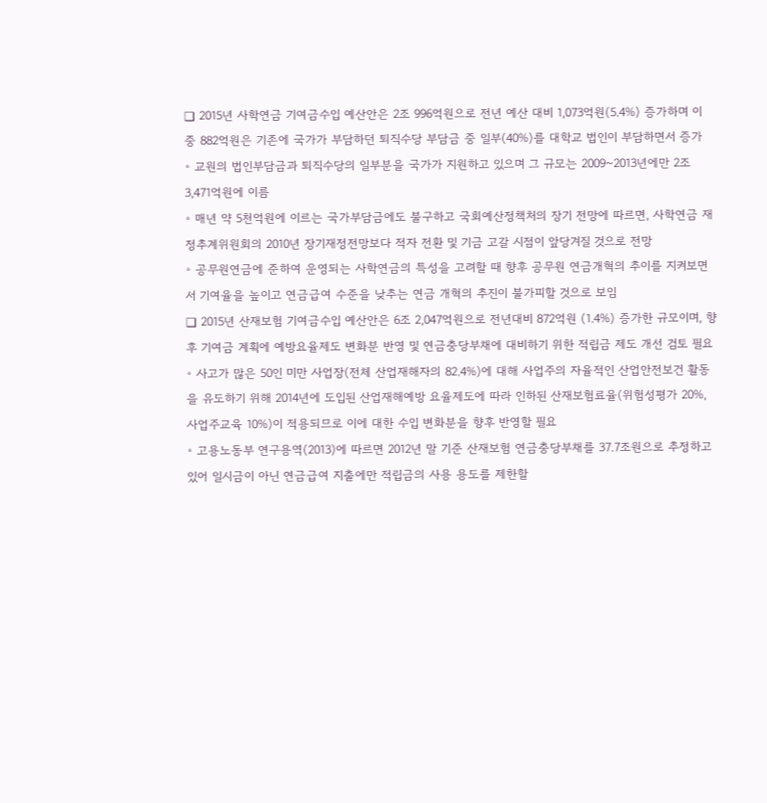❑ 2015년 사학연금 기여금수입 예산안은 2조 996억원으로 전년 예산 대비 1,073억원(5.4%) 증가하며 이 중 882억원은 기존에 국가가 부담하던 퇴직수당 부담금 중 일부(40%)를 대학교 법인이 부담하면서 증가
◦ 교원의 법인부담금과 퇴직수당의 일부분을 국가가 지원하고 있으며 그 규모는 2009~2013년에만 2조 3,471억원에 이름
◦ 매년 약 5천억원에 이르는 국가부담금에도 불구하고 국회예산정책처의 장기 전망에 따르면, 사학연금 재정추계위원회의 2010년 장기재정전망보다 적자 전환 및 기금 고갈 시점이 앞당겨질 것으로 전망
◦ 공무원연금에 준하여 운영되는 사학연금의 특성을 고려할 때 향후 공무원 연금개혁의 추이를 지켜보면서 기여율을 높이고 연금급여 수준을 낮추는 연금 개혁의 추진이 불가피할 것으로 보임
❑ 2015년 산재보험 기여금수입 예산안은 6조 2,047억원으로 전년대비 872억원 (1.4%) 증가한 규모이며, 향후 기여금 계획에 예방요율제도 변화분 반영 및 연금충당부채에 대비하기 위한 적립금 제도 개선 검토 필요
◦ 사고가 많은 50인 미만 사업장(전체 산업재해자의 82.4%)에 대해 사업주의 자율적인 산업안전보건 활동을 유도하기 위해 2014년에 도입된 산업재해예방 요율제도에 따라 인하된 산재보험료율(위험성평가 20%, 사업주교육 10%)이 적용되므로 이에 대한 수입 변화분을 향후 반영할 필요
◦ 고용노동부 연구용역(2013)에 따르면 2012년 말 기준 산재보험 연금충당부채를 37.7조원으로 추정하고 있어 일시금이 아닌 연금급여 지출에만 적립금의 사용 용도를 제한할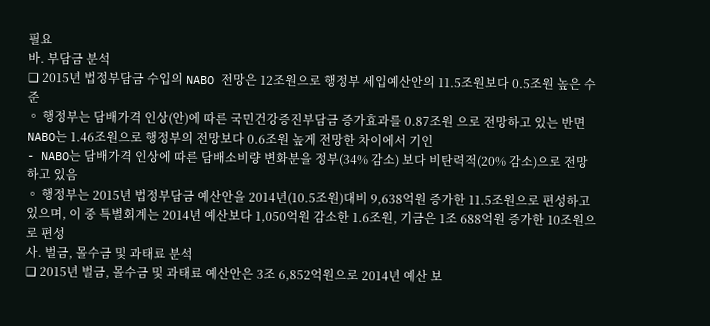필요
바. 부담금 분석
❑ 2015년 법정부담금 수입의 NABO 전망은 12조원으로 행정부 세입예산안의 11.5조원보다 0.5조원 높은 수준
◦ 행정부는 담배가격 인상(안)에 따른 국민건강증진부담금 증가효과를 0.87조원 으로 전망하고 있는 반면 NABO는 1.46조원으로 행정부의 전망보다 0.6조원 높게 전망한 차이에서 기인
- NABO는 담배가격 인상에 따른 담배소비량 변화분을 정부(34% 감소) 보다 비탄력적(20% 감소)으로 전망하고 있음
◦ 행정부는 2015년 법정부담금 예산안을 2014년(10.5조원)대비 9,638억원 증가한 11.5조원으로 편성하고 있으며, 이 중 특별회계는 2014년 예산보다 1,050억원 감소한 1.6조원, 기금은 1조 688억원 증가한 10조원으로 편성
사. 벌금, 몰수금 및 과태료 분석
❑ 2015년 벌금, 몰수금 및 과태료 예산안은 3조 6,852억원으로 2014년 예산 보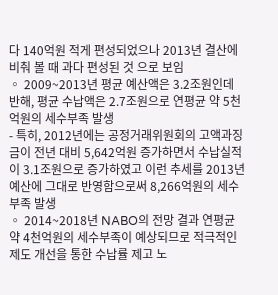다 140억원 적게 편성되었으나 2013년 결산에 비춰 볼 때 과다 편성된 것 으로 보임
◦ 2009~2013년 평균 예산액은 3.2조원인데 반해, 평균 수납액은 2.7조원으로 연평균 약 5천억원의 세수부족 발생
- 특히, 2012년에는 공정거래위원회의 고액과징금이 전년 대비 5,642억원 증가하면서 수납실적이 3.1조원으로 증가하였고 이런 추세를 2013년 예산에 그대로 반영함으로써 8,266억원의 세수부족 발생
◦ 2014~2018년 NABO의 전망 결과 연평균 약 4천억원의 세수부족이 예상되므로 적극적인 제도 개선을 통한 수납률 제고 노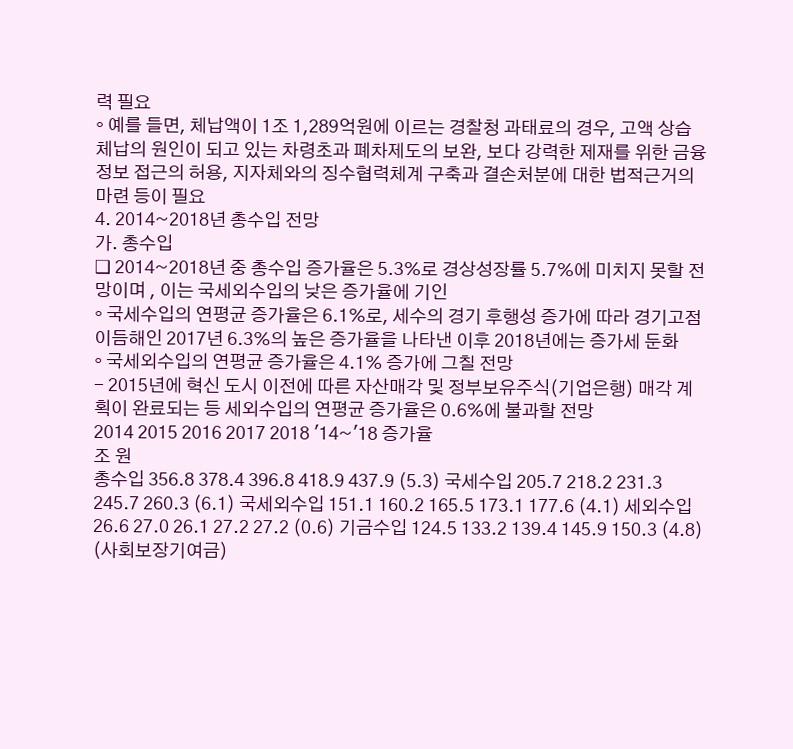력 필요
◦ 예를 들면, 체납액이 1조 1,289억원에 이르는 경찰청 과태료의 경우, 고액 상습 체납의 원인이 되고 있는 차령초과 폐차제도의 보완, 보다 강력한 제재를 위한 금융정보 접근의 허용, 지자체와의 징수협력체계 구축과 결손처분에 대한 법적근거의 마련 등이 필요
4. 2014~2018년 총수입 전망
가. 총수입
❑ 2014~2018년 중 총수입 증가율은 5.3%로 경상성장률 5.7%에 미치지 못할 전망이며 , 이는 국세외수입의 낮은 증가율에 기인
◦ 국세수입의 연평균 증가율은 6.1%로, 세수의 경기 후행성 증가에 따라 경기고점 이듬해인 2017년 6.3%의 높은 증가율을 나타낸 이후 2018년에는 증가세 둔화
◦ 국세외수입의 연평균 증가율은 4.1% 증가에 그칠 전망
- 2015년에 혁신 도시 이전에 따른 자산매각 및 정부보유주식(기업은행) 매각 계획이 완료되는 등 세외수입의 연평균 증가율은 0.6%에 불과할 전망
2014 2015 2016 2017 2018 '14~'18 증가율
조 원
총수입 356.8 378.4 396.8 418.9 437.9 (5.3) 국세수입 205.7 218.2 231.3 245.7 260.3 (6.1) 국세외수입 151.1 160.2 165.5 173.1 177.6 (4.1) 세외수입 26.6 27.0 26.1 27.2 27.2 (0.6) 기금수입 124.5 133.2 139.4 145.9 150.3 (4.8) (사회보장기여금)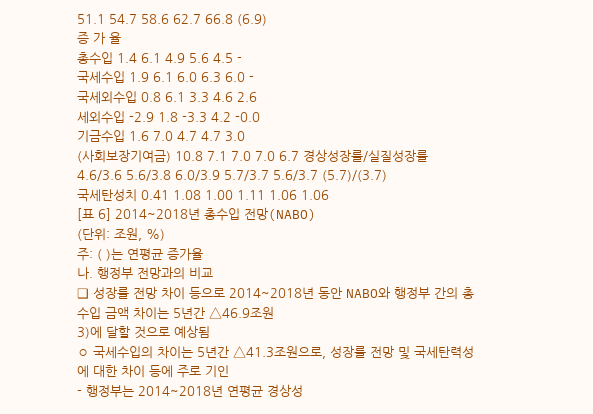51.1 54.7 58.6 62.7 66.8 (6.9)
증 가 율
총수입 1.4 6.1 4.9 5.6 4.5 -
국세수입 1.9 6.1 6.0 6.3 6.0 -
국세외수입 0.8 6.1 3.3 4.6 2.6
세외수입 -2.9 1.8 -3.3 4.2 -0.0
기금수입 1.6 7.0 4.7 4.7 3.0
(사회보장기여금) 10.8 7.1 7.0 7.0 6.7 경상성장률/실질성장률 4.6/3.6 5.6/3.8 6.0/3.9 5.7/3.7 5.6/3.7 (5.7)/(3.7)
국세탄성치 0.41 1.08 1.00 1.11 1.06 1.06
[표 6] 2014~2018년 총수입 전망(NABO)
(단위: 조원, %)
주: ( )는 연평균 증가율
나. 행정부 전망과의 비교
❑ 성장률 전망 차이 등으로 2014~2018년 동안 NABO와 행정부 간의 총 수입 금액 차이는 5년간 △46.9조원
3)에 달할 것으로 예상됨
◦ 국세수입의 차이는 5년간 △41.3조원으로, 성장률 전망 및 국세탄력성에 대한 차이 등에 주로 기인
- 행정부는 2014~2018년 연평균 경상성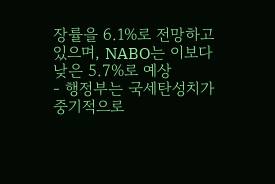장률을 6.1%로 전망하고 있으며, NABO는 이보다 낮은 5.7%로 예상
- 행정부는 국세탄성치가 중기적으로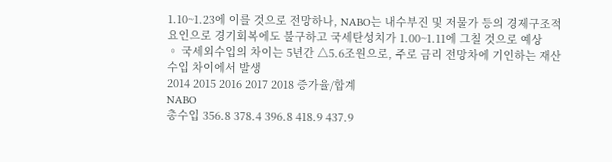1.10~1.23에 이를 것으로 전망하나, NABO는 내수부진 및 저물가 등의 경제구조적 요인으로 경기회복에도 불구하고 국세탄성치가 1.00~1.11에 그칠 것으로 예상
◦ 국세외수입의 차이는 5년간 △5.6조원으로, 주로 금리 전망차에 기인하는 재산 수입 차이에서 발생
2014 2015 2016 2017 2018 증가율/합계
NABO
총수입 356.8 378.4 396.8 418.9 437.9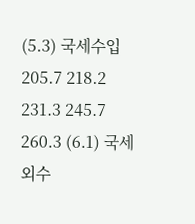(5.3) 국세수입 205.7 218.2 231.3 245.7 260.3 (6.1) 국세외수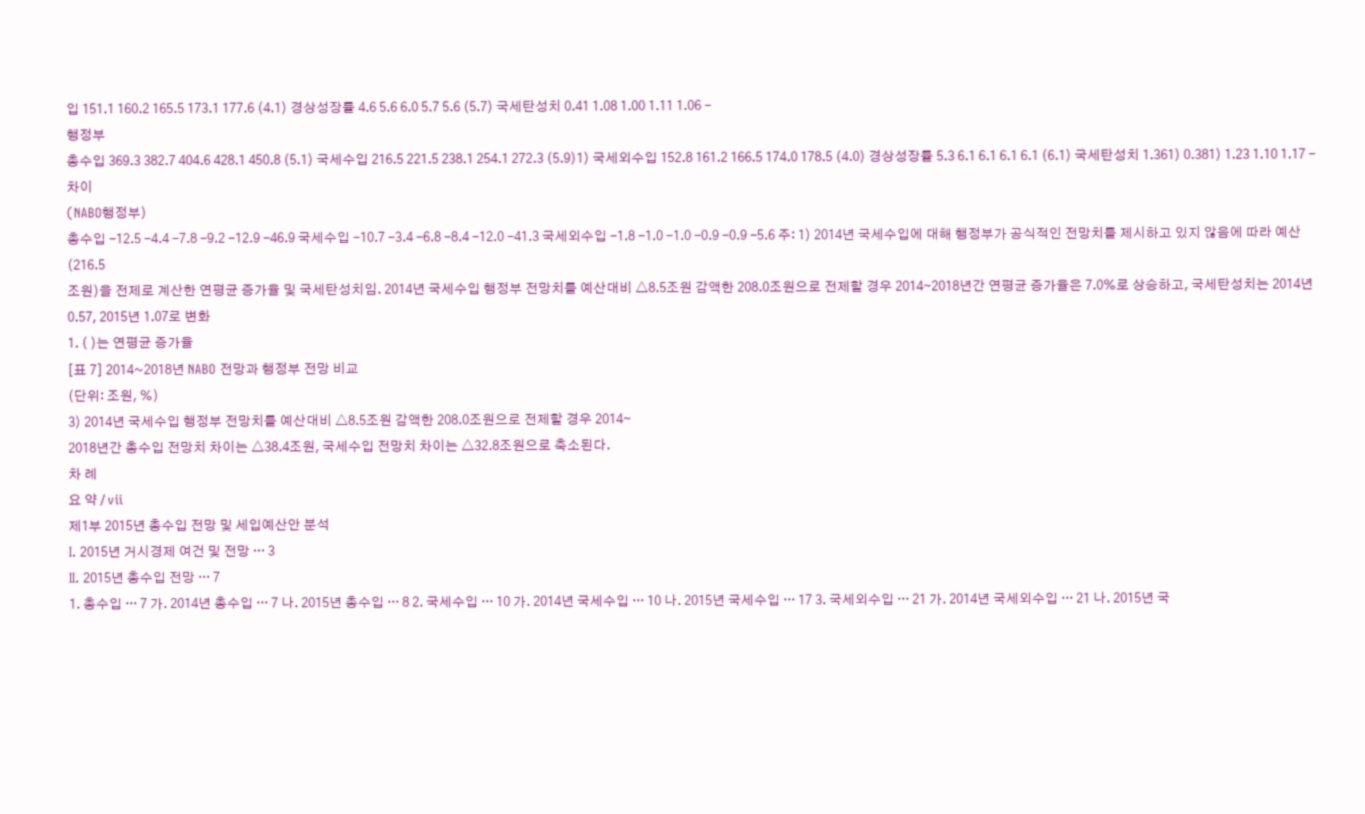입 151.1 160.2 165.5 173.1 177.6 (4.1) 경상성장률 4.6 5.6 6.0 5.7 5.6 (5.7) 국세탄성치 0.41 1.08 1.00 1.11 1.06 -
행정부
총수입 369.3 382.7 404.6 428.1 450.8 (5.1) 국세수입 216.5 221.5 238.1 254.1 272.3 (5.9)1) 국세외수입 152.8 161.2 166.5 174.0 178.5 (4.0) 경상성장률 5.3 6.1 6.1 6.1 6.1 (6.1) 국세탄성치 1.361) 0.381) 1.23 1.10 1.17 - 차이
(NABO행정부)
총수입 -12.5 -4.4 -7.8 -9.2 -12.9 -46.9 국세수입 -10.7 -3.4 -6.8 -8.4 -12.0 -41.3 국세외수입 -1.8 -1.0 -1.0 -0.9 -0.9 -5.6 주: 1) 2014년 국세수입에 대해 행정부가 공식적인 전망치를 제시하고 있지 않음에 따라 예산(216.5
조원)을 전제로 계산한 연평균 증가율 및 국세탄성치임. 2014년 국세수입 행정부 전망치를 예산대비 △8.5조원 감액한 208.0조원으로 전제할 경우 2014∼2018년간 연평균 증가율은 7.0%로 상승하고, 국세탄성치는 2014년 0.57, 2015년 1.07로 변화
1. ( )는 연평균 증가율
[표 7] 2014~2018년 NABO 전망과 행정부 전망 비교
(단위: 조원, %)
3) 2014년 국세수입 행정부 전망치를 예산대비 △8.5조원 감액한 208.0조원으로 전제할 경우 2014∼
2018년간 총수입 전망치 차이는 △38.4조원, 국세수입 전망치 차이는 △32.8조원으로 축소된다.
차 례
요 약 / vii
제1부 2015년 총수입 전망 및 세입예산안 분석
I. 2015년 거시경제 여건 및 전망 ··· 3
II. 2015년 총수입 전망 ··· 7
1. 총수입 ··· 7 가. 2014년 총수입 ··· 7 나. 2015년 총수입 ··· 8 2. 국세수입 ··· 10 가. 2014년 국세수입 ··· 10 나. 2015년 국세수입 ··· 17 3. 국세외수입 ··· 21 가. 2014년 국세외수입 ··· 21 나. 2015년 국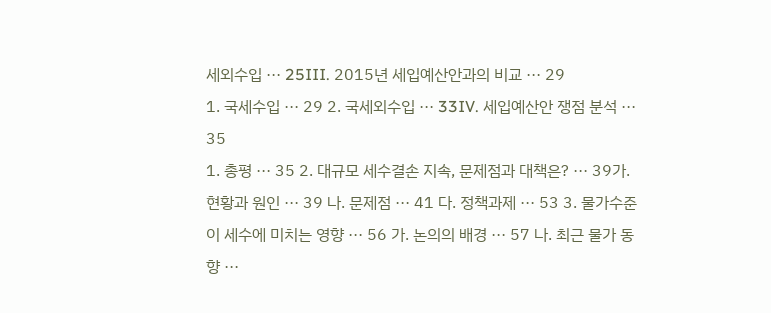세외수입 ··· 25III. 2015년 세입예산안과의 비교 ··· 29
1. 국세수입 ··· 29 2. 국세외수입 ··· 33IV. 세입예산안 쟁점 분석 ··· 35
1. 총평 ··· 35 2. 대규모 세수결손 지속, 문제점과 대책은? ··· 39가. 현황과 원인 ··· 39 나. 문제점 ··· 41 다. 정책과제 ··· 53 3. 물가수준이 세수에 미치는 영향 ··· 56 가. 논의의 배경 ··· 57 나. 최근 물가 동향 ···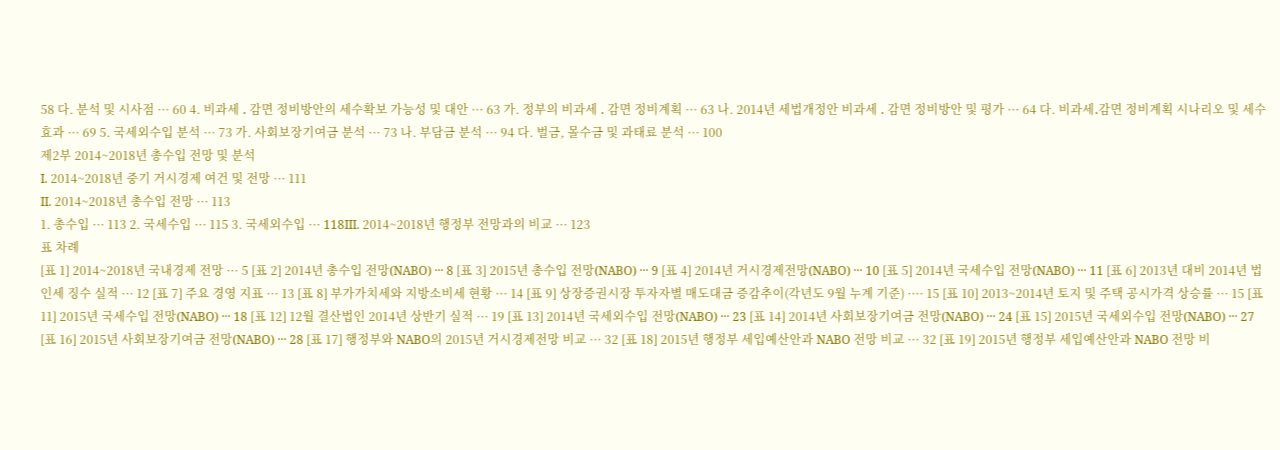58 다. 분석 및 시사점 ··· 60 4. 비과세 ․ 감면 정비방안의 세수확보 가능성 및 대안 ··· 63 가. 정부의 비과세 ․ 감면 정비계획 ··· 63 나. 2014년 세법개정안 비과세 ․ 감면 정비방안 및 평가 ··· 64 다. 비과세․감면 정비계획 시나리오 및 세수효과 ··· 69 5. 국세외수입 분석 ··· 73 가. 사회보장기여금 분석 ··· 73 나. 부담금 분석 ··· 94 다. 벌금, 몰수금 및 과태료 분석 ··· 100
제2부 2014~2018년 총수입 전망 및 분석
I. 2014~2018년 중기 거시경제 여건 및 전망 ··· 111
II. 2014~2018년 총수입 전망 ··· 113
1. 총수입 ··· 113 2. 국세수입 ··· 115 3. 국세외수입 ··· 118III. 2014~2018년 행정부 전망과의 비교 ··· 123
표 차례
[표 1] 2014~2018년 국내경제 전망 ··· 5 [표 2] 2014년 총수입 전망(NABO) ··· 8 [표 3] 2015년 총수입 전망(NABO) ··· 9 [표 4] 2014년 거시경제전망(NABO) ··· 10 [표 5] 2014년 국세수입 전망(NABO) ··· 11 [표 6] 2013년 대비 2014년 법인세 징수 실적 ··· 12 [표 7] 주요 경영 지표 ··· 13 [표 8] 부가가치세와 지방소비세 현황 ··· 14 [표 9] 상장증권시장 투자자별 매도대금 증감추이(각년도 9월 누계 기준) ···· 15 [표 10] 2013~2014년 토지 및 주택 공시가격 상승률 ··· 15 [표 11] 2015년 국세수입 전망(NABO) ··· 18 [표 12] 12월 결산법인 2014년 상반기 실적 ··· 19 [표 13] 2014년 국세외수입 전망(NABO) ··· 23 [표 14] 2014년 사회보장기여금 전망(NABO) ··· 24 [표 15] 2015년 국세외수입 전망(NABO) ··· 27 [표 16] 2015년 사회보장기여금 전망(NABO) ··· 28 [표 17] 행정부와 NABO의 2015년 거시경제전망 비교 ··· 32 [표 18] 2015년 행정부 세입예산안과 NABO 전망 비교 ··· 32 [표 19] 2015년 행정부 세입예산안과 NABO 전망 비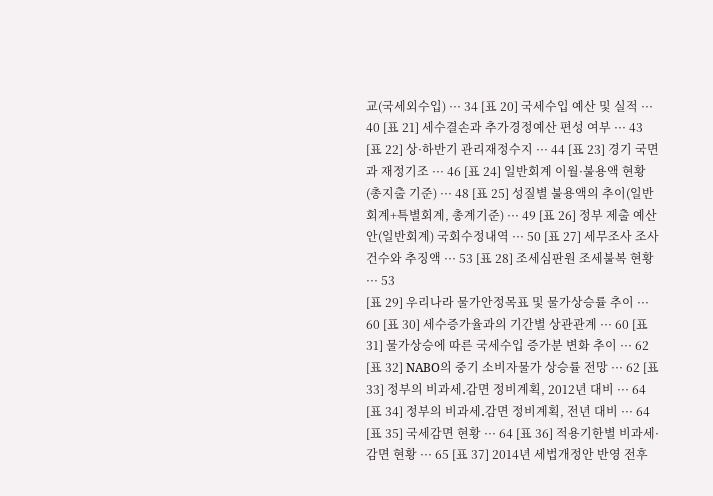교(국세외수입) ··· 34 [표 20] 국세수입 예산 및 실적 ··· 40 [표 21] 세수결손과 추가경정예산 편성 여부 ··· 43 [표 22] 상·하반기 관리재정수지 ··· 44 [표 23] 경기 국면과 재정기조 ··· 46 [표 24] 일반회계 이월·불용액 현황(총지출 기준) ··· 48 [표 25] 성질별 불용액의 추이(일반회계+특별회계, 총계기준) ··· 49 [표 26] 정부 제출 예산안(일반회계) 국회수정내역 ··· 50 [표 27] 세무조사 조사건수와 추징액 ··· 53 [표 28] 조세심판원 조세불복 현황 ··· 53
[표 29] 우리나라 물가안정목표 및 물가상승률 추이 ··· 60 [표 30] 세수증가율과의 기간별 상관관계 ··· 60 [표 31] 물가상승에 따른 국세수입 증가분 변화 추이 ··· 62 [표 32] NABO의 중기 소비자물가 상승률 전망 ··· 62 [표 33] 정부의 비과세․감면 정비계획, 2012년 대비 ··· 64 [표 34] 정부의 비과세․감면 정비계획, 전년 대비 ··· 64 [표 35] 국세감면 현황 ··· 64 [표 36] 적용기한별 비과세·감면 현황 ··· 65 [표 37] 2014년 세법개정안 반영 전후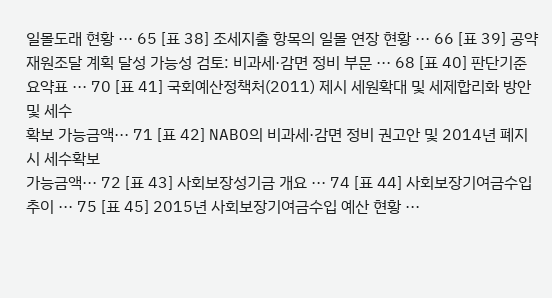일몰도래 현황 ··· 65 [표 38] 조세지출 항목의 일몰 연장 현황 ··· 66 [표 39] 공약 재원조달 계획 달성 가능성 검토: 비과세·감면 정비 부문 ··· 68 [표 40] 판단기준 요약표 ··· 70 [표 41] 국회예산정책처(2011) 제시 세원확대 및 세제합리화 방안 및 세수
확보 가능금액··· 71 [표 42] NABO의 비과세·감면 정비 권고안 및 2014년 폐지시 세수확보
가능금액··· 72 [표 43] 사회보장성기금 개요 ··· 74 [표 44] 사회보장기여금수입 추이 ··· 75 [표 45] 2015년 사회보장기여금수입 예산 현황 ···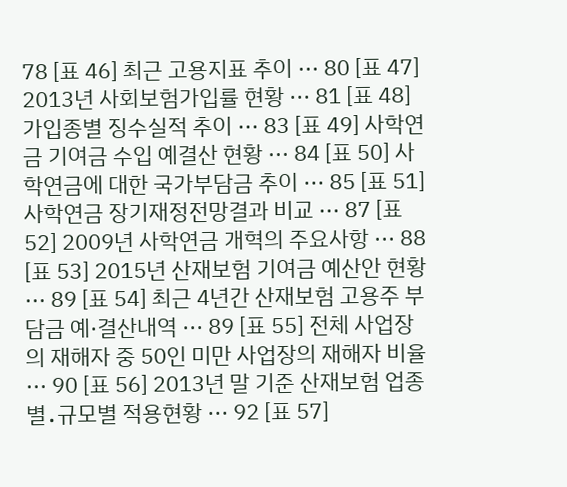78 [표 46] 최근 고용지표 추이 ··· 80 [표 47] 2013년 사회보험가입률 현황 ··· 81 [표 48] 가입종별 징수실적 추이 ··· 83 [표 49] 사학연금 기여금 수입 예결산 현황 ··· 84 [표 50] 사학연금에 대한 국가부담금 추이 ··· 85 [표 51] 사학연금 장기재정전망결과 비교 ··· 87 [표 52] 2009년 사학연금 개혁의 주요사항 ··· 88 [표 53] 2015년 산재보험 기여금 예산안 현황 ··· 89 [표 54] 최근 4년간 산재보험 고용주 부담금 예·결산내역 ··· 89 [표 55] 전체 사업장의 재해자 중 50인 미만 사업장의 재해자 비율 ··· 90 [표 56] 2013년 말 기준 산재보험 업종별․규모별 적용현황 ··· 92 [표 57]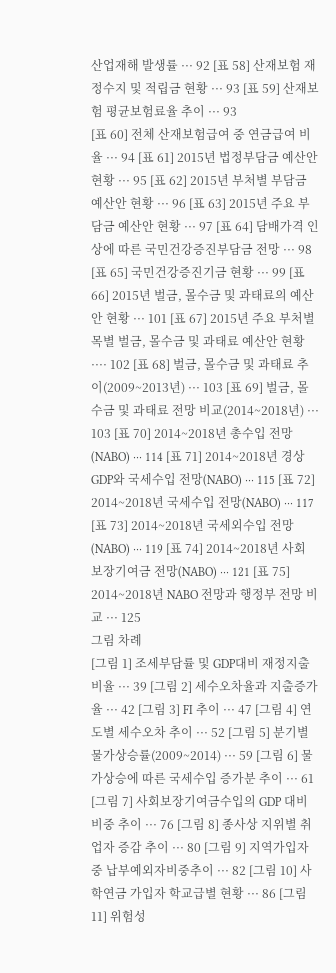산업재해 발생률 ··· 92 [표 58] 산재보험 재정수지 및 적립금 현황 ··· 93 [표 59] 산재보험 평균보험료율 추이 ··· 93
[표 60] 전체 산재보험급여 중 연금급여 비율 ··· 94 [표 61] 2015년 법정부담금 예산안 현황 ··· 95 [표 62] 2015년 부처별 부담금 예산안 현황 ··· 96 [표 63] 2015년 주요 부담금 예산안 현황 ··· 97 [표 64] 담배가격 인상에 따른 국민건강증진부담금 전망 ··· 98 [표 65] 국민건강증진기금 현황 ··· 99 [표 66] 2015년 벌금, 몰수금 및 과태료의 예산안 현황 ··· 101 [표 67] 2015년 주요 부처별 목별 벌금, 몰수금 및 과태료 예산안 현황 ···· 102 [표 68] 벌금, 몰수금 및 과태료 추이(2009~2013년) ··· 103 [표 69] 벌금, 몰수금 및 과태료 전망 비교(2014~2018년) ··· 103 [표 70] 2014~2018년 총수입 전망(NABO) ··· 114 [표 71] 2014~2018년 경상GDP와 국세수입 전망(NABO) ··· 115 [표 72] 2014~2018년 국세수입 전망(NABO) ··· 117 [표 73] 2014~2018년 국세외수입 전망(NABO) ··· 119 [표 74] 2014~2018년 사회보장기여금 전망(NABO) ··· 121 [표 75] 2014~2018년 NABO 전망과 행정부 전망 비교 ··· 125
그림 차례
[그림 1] 조세부담률 및 GDP대비 재정지출 비율 ··· 39 [그림 2] 세수오차율과 지출증가율 ··· 42 [그림 3] FI 추이 ··· 47 [그림 4] 연도별 세수오차 추이 ··· 52 [그림 5] 분기별 물가상승률(2009~2014) ··· 59 [그림 6] 물가상승에 따른 국세수입 증가분 추이 ··· 61 [그림 7] 사회보장기여금수입의 GDP 대비 비중 추이 ··· 76 [그림 8] 종사상 지위별 취업자 증감 추이 ··· 80 [그림 9] 지역가입자 중 납부예외자비중추이 ··· 82 [그림 10] 사학연금 가입자 학교급별 현황 ··· 86 [그림 11] 위험성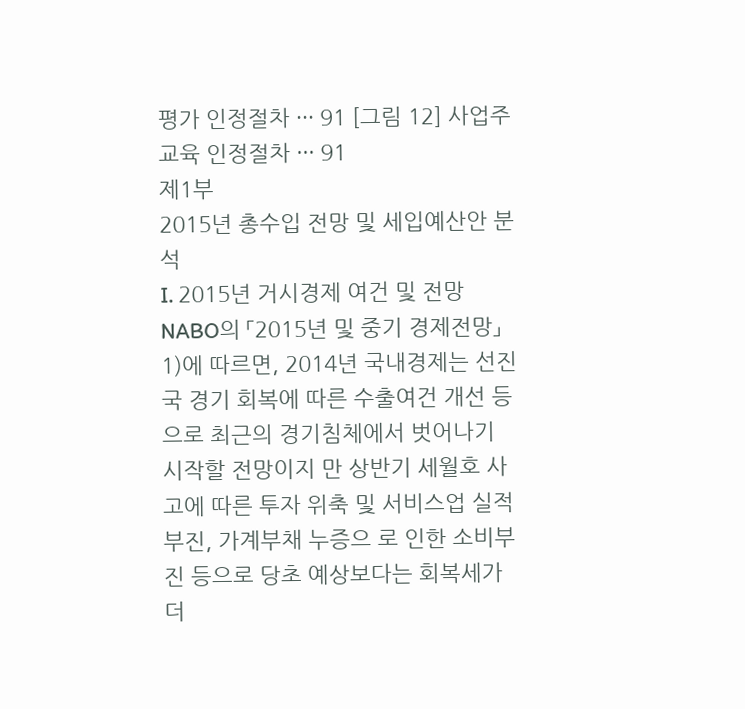평가 인정절차 ··· 91 [그림 12] 사업주교육 인정절차 ··· 91
제1부
2015년 총수입 전망 및 세입예산안 분석
I. 2015년 거시경제 여건 및 전망
NABO의 「2015년 및 중기 경제전망」1)에 따르면, 2014년 국내경제는 선진국 경기 회복에 따른 수출여건 개선 등으로 최근의 경기침체에서 벗어나기 시작할 전망이지 만 상반기 세월호 사고에 따른 투자 위축 및 서비스업 실적 부진, 가계부채 누증으 로 인한 소비부진 등으로 당초 예상보다는 회복세가 더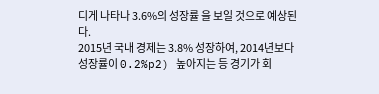디게 나타나 3.6%의 성장률 을 보일 것으로 예상된다.
2015년 국내 경제는 3.8% 성장하여, 2014년보다 성장률이 0.2%p2) 높아지는 등 경기가 회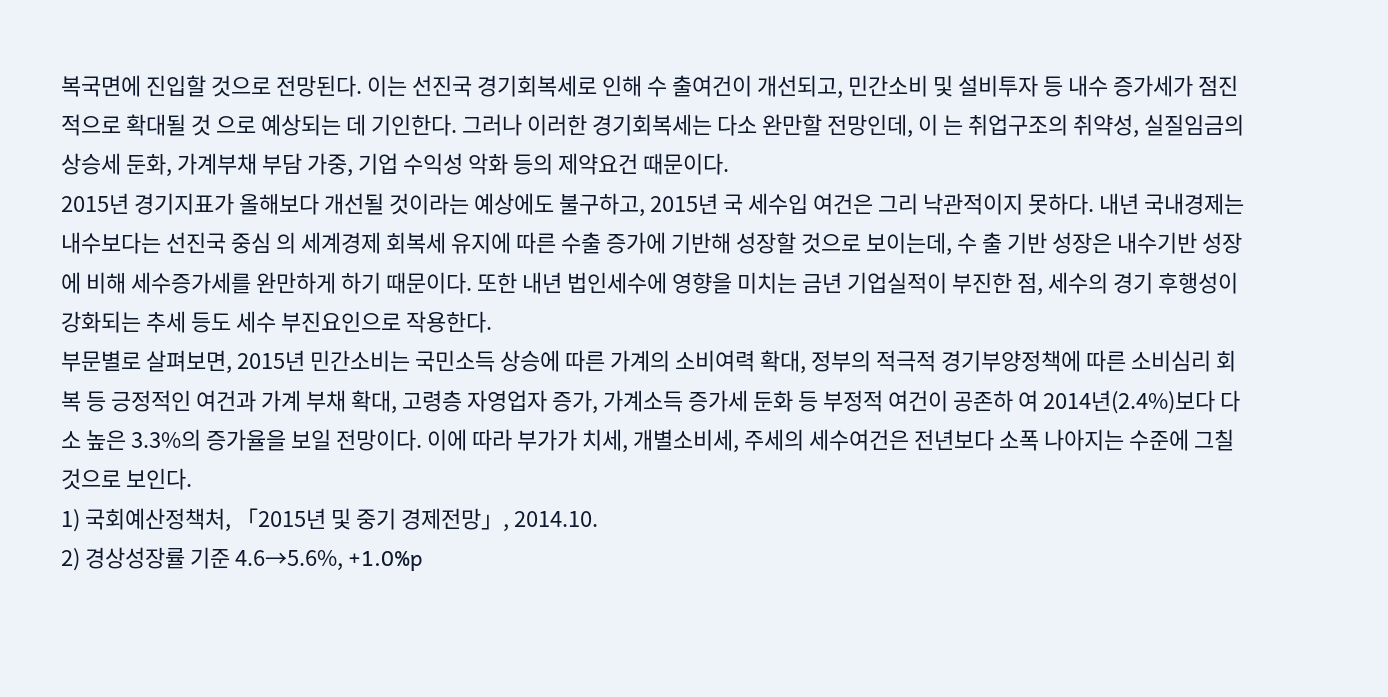복국면에 진입할 것으로 전망된다. 이는 선진국 경기회복세로 인해 수 출여건이 개선되고, 민간소비 및 설비투자 등 내수 증가세가 점진적으로 확대될 것 으로 예상되는 데 기인한다. 그러나 이러한 경기회복세는 다소 완만할 전망인데, 이 는 취업구조의 취약성, 실질임금의 상승세 둔화, 가계부채 부담 가중, 기업 수익성 악화 등의 제약요건 때문이다.
2015년 경기지표가 올해보다 개선될 것이라는 예상에도 불구하고, 2015년 국 세수입 여건은 그리 낙관적이지 못하다. 내년 국내경제는 내수보다는 선진국 중심 의 세계경제 회복세 유지에 따른 수출 증가에 기반해 성장할 것으로 보이는데, 수 출 기반 성장은 내수기반 성장에 비해 세수증가세를 완만하게 하기 때문이다. 또한 내년 법인세수에 영향을 미치는 금년 기업실적이 부진한 점, 세수의 경기 후행성이 강화되는 추세 등도 세수 부진요인으로 작용한다.
부문별로 살펴보면, 2015년 민간소비는 국민소득 상승에 따른 가계의 소비여력 확대, 정부의 적극적 경기부양정책에 따른 소비심리 회복 등 긍정적인 여건과 가계 부채 확대, 고령층 자영업자 증가, 가계소득 증가세 둔화 등 부정적 여건이 공존하 여 2014년(2.4%)보다 다소 높은 3.3%의 증가율을 보일 전망이다. 이에 따라 부가가 치세, 개별소비세, 주세의 세수여건은 전년보다 소폭 나아지는 수준에 그칠 것으로 보인다.
1) 국회예산정책처, 「2015년 및 중기 경제전망」, 2014.10.
2) 경상성장률 기준 4.6→5.6%, +1.0%p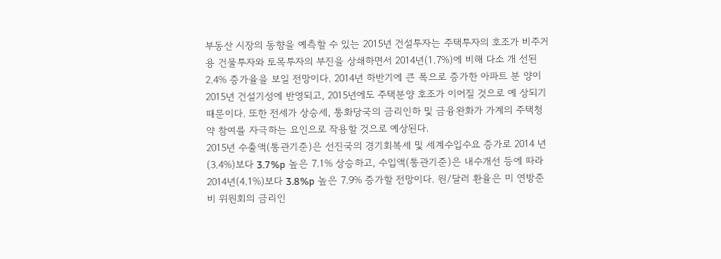부동산 시장의 동향을 예측할 수 있는 2015년 건설투자는 주택투자의 호조가 비주거용 건물투자와 토목투자의 부진을 상쇄하면서 2014년(1.7%)에 비해 다소 개 선된 2.4% 증가율을 보일 전망이다. 2014년 하반기에 큰 폭으로 증가한 아파트 분 양이 2015년 건설기성에 반영되고, 2015년에도 주택분양 호조가 이어질 것으로 예 상되기 때문이다. 또한 전세가 상승세, 통화당국의 금리인하 및 금융완화가 가계의 주택청약 참여를 자극하는 요인으로 작용할 것으로 예상된다.
2015년 수출액(통관기준)은 선진국의 경기회복세 및 세계수입수요 증가로 2014 년(3.4%)보다 3.7%p 높은 7.1% 상승하고, 수입액(통관기준)은 내수개선 등에 따라 2014년(4.1%)보다 3.8%p 높은 7.9% 증가할 전망이다. 원/달러 환율은 미 연방준비 위원회의 금리인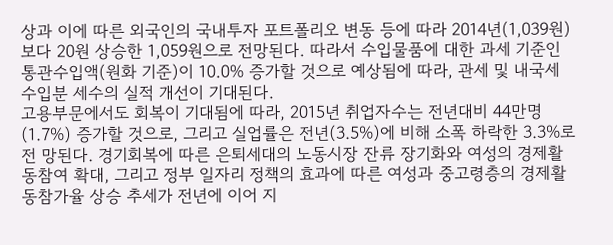상과 이에 따른 외국인의 국내투자 포트폴리오 변동 등에 따라 2014년(1,039원)보다 20원 상승한 1,059원으로 전망된다. 따라서 수입물품에 대한 과세 기준인 통관수입액(원화 기준)이 10.0% 증가할 것으로 예상됨에 따라, 관세 및 내국세 수입분 세수의 실적 개선이 기대된다.
고용부문에서도 회복이 기대됨에 따라, 2015년 취업자수는 전년대비 44만명 (1.7%) 증가할 것으로, 그리고 실업률은 전년(3.5%)에 비해 소폭 하락한 3.3%로 전 망된다. 경기회복에 따른 은퇴세대의 노동시장 잔류 장기화와 여성의 경제활동참여 확대, 그리고 정부 일자리 정책의 효과에 따른 여성과 중고령층의 경제활동참가율 상승 추세가 전년에 이어 지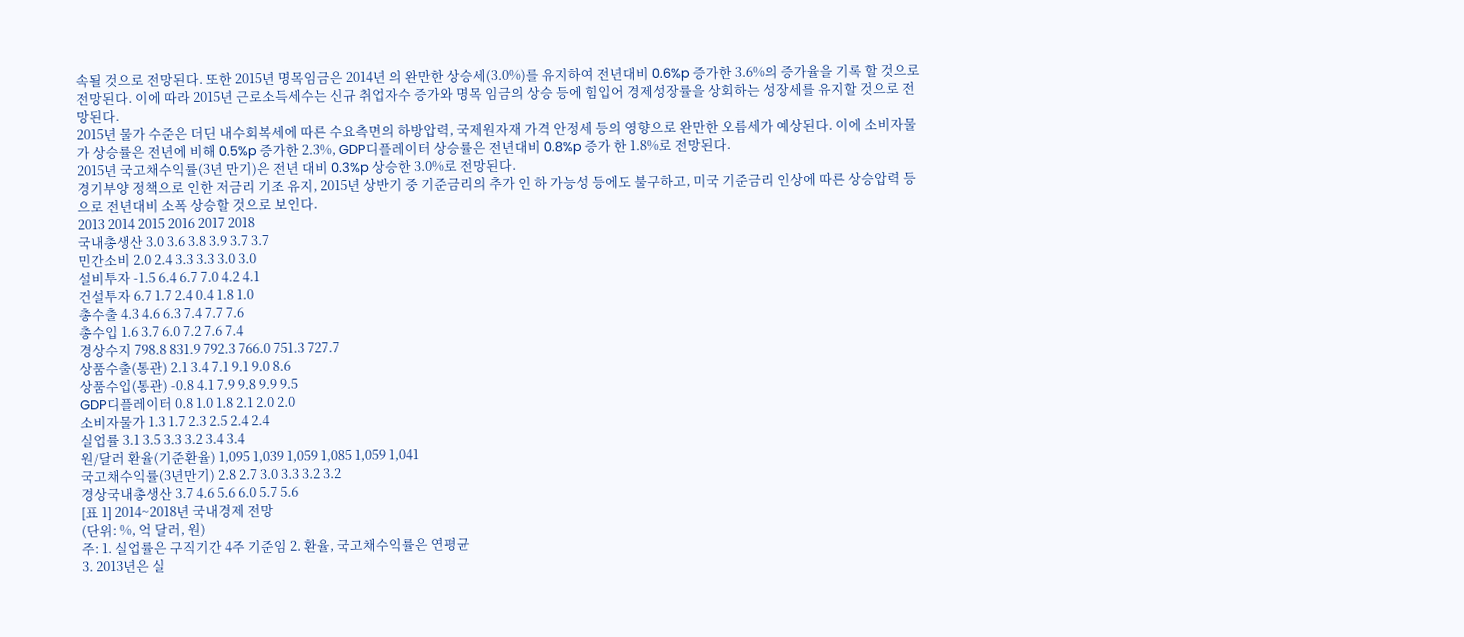속될 것으로 전망된다. 또한 2015년 명목임금은 2014년 의 완만한 상승세(3.0%)를 유지하여 전년대비 0.6%p 증가한 3.6%의 증가율을 기록 할 것으로 전망된다. 이에 따라 2015년 근로소득세수는 신규 취업자수 증가와 명목 임금의 상승 등에 힘입어 경제성장률을 상회하는 성장세를 유지할 것으로 전망된다.
2015년 물가 수준은 더딘 내수회복세에 따른 수요측면의 하방압력, 국제원자재 가격 안정세 등의 영향으로 완만한 오름세가 예상된다. 이에 소비자물가 상승률은 전년에 비해 0.5%p 증가한 2.3%, GDP디플레이터 상승률은 전년대비 0.8%p 증가 한 1.8%로 전망된다.
2015년 국고채수익률(3년 만기)은 전년 대비 0.3%p 상승한 3.0%로 전망된다.
경기부양 정책으로 인한 저금리 기조 유지, 2015년 상반기 중 기준금리의 추가 인 하 가능성 등에도 불구하고, 미국 기준금리 인상에 따른 상승압력 등으로 전년대비 소폭 상승할 것으로 보인다.
2013 2014 2015 2016 2017 2018
국내총생산 3.0 3.6 3.8 3.9 3.7 3.7
민간소비 2.0 2.4 3.3 3.3 3.0 3.0
설비투자 -1.5 6.4 6.7 7.0 4.2 4.1
건설투자 6.7 1.7 2.4 0.4 1.8 1.0
총수출 4.3 4.6 6.3 7.4 7.7 7.6
총수입 1.6 3.7 6.0 7.2 7.6 7.4
경상수지 798.8 831.9 792.3 766.0 751.3 727.7
상품수출(통관) 2.1 3.4 7.1 9.1 9.0 8.6
상품수입(통관) -0.8 4.1 7.9 9.8 9.9 9.5
GDP디플레이터 0.8 1.0 1.8 2.1 2.0 2.0
소비자물가 1.3 1.7 2.3 2.5 2.4 2.4
실업률 3.1 3.5 3.3 3.2 3.4 3.4
원/달러 환율(기준환율) 1,095 1,039 1,059 1,085 1,059 1,041
국고채수익률(3년만기) 2.8 2.7 3.0 3.3 3.2 3.2
경상국내총생산 3.7 4.6 5.6 6.0 5.7 5.6
[표 1] 2014~2018년 국내경제 전망
(단위: %, 억 달러, 원)
주: 1. 실업률은 구직기간 4주 기준임 2. 환율, 국고채수익률은 연평균
3. 2013년은 실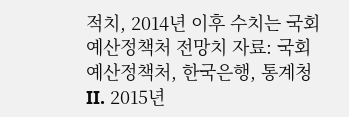적치, 2014년 이후 수치는 국회예산정책처 전망치 자료: 국회예산정책처, 한국은행, 통계청
II. 2015년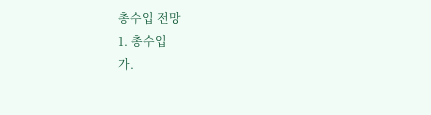총수입 전망
1. 총수입
가.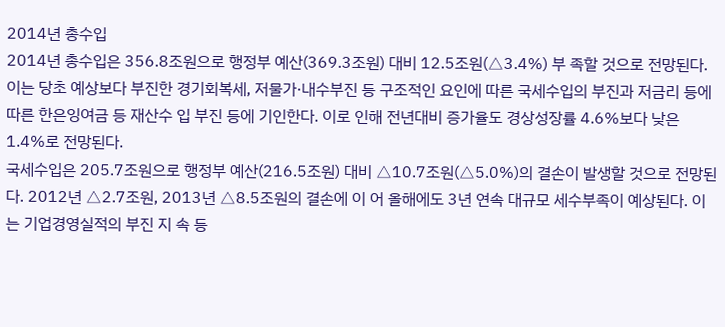2014년 총수입
2014년 총수입은 356.8조원으로 행정부 예산(369.3조원) 대비 12.5조원(△3.4%) 부 족할 것으로 전망된다. 이는 당초 예상보다 부진한 경기회복세, 저물가·내수부진 등 구조적인 요인에 따른 국세수입의 부진과 저금리 등에 따른 한은잉여금 등 재산수 입 부진 등에 기인한다. 이로 인해 전년대비 증가율도 경상성장률 4.6%보다 낮은 1.4%로 전망된다.
국세수입은 205.7조원으로 행정부 예산(216.5조원) 대비 △10.7조원(△5.0%)의 결손이 발생할 것으로 전망된다. 2012년 △2.7조원, 2013년 △8.5조원의 결손에 이 어 올해에도 3년 연속 대규모 세수부족이 예상된다. 이는 기업경영실적의 부진 지 속 등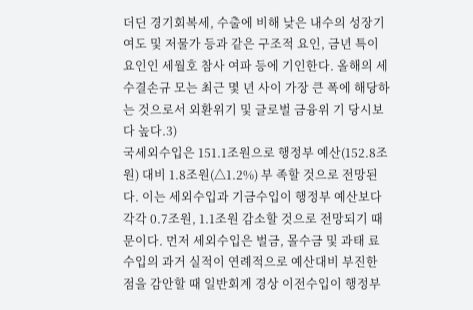더딘 경기회복세, 수출에 비해 낮은 내수의 성장기여도 및 저물가 등과 같은 구조적 요인, 금년 특이요인인 세월호 참사 여파 등에 기인한다. 올해의 세수결손규 모는 최근 몇 년 사이 가장 큰 폭에 해당하는 것으로서 외환위기 및 글로벌 금융위 기 당시보다 높다.3)
국세외수입은 151.1조원으로 행정부 예산(152.8조원) 대비 1.8조원(△1.2%) 부 족할 것으로 전망된다. 이는 세외수입과 기금수입이 행정부 예산보다 각각 0.7조원, 1.1조원 감소할 것으로 전망되기 때문이다. 먼저 세외수입은 벌금, 몰수금 및 과태 료 수입의 과거 실적이 연례적으로 예산대비 부진한 점을 감안할 때 일반회계 경상 이전수입이 행정부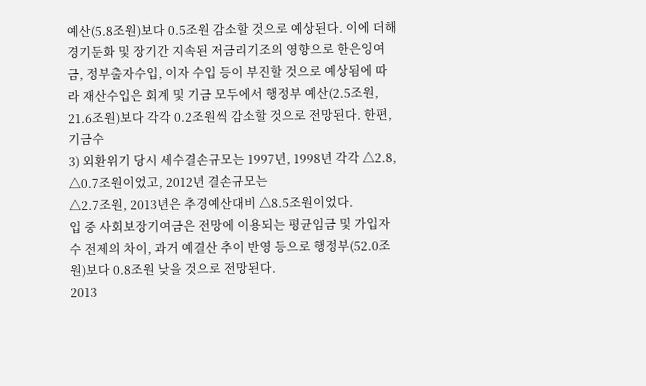예산(5.8조원)보다 0.5조원 감소할 것으로 예상된다. 이에 더해 경기둔화 및 장기간 지속된 저금리기조의 영향으로 한은잉여금, 정부출자수입, 이자 수입 등이 부진할 것으로 예상됨에 따라 재산수입은 회계 및 기금 모두에서 행정부 예산(2.5조원, 21.6조원)보다 각각 0.2조원씩 감소할 것으로 전망된다. 한편, 기금수
3) 외환위기 당시 세수결손규모는 1997년, 1998년 각각 △2.8, △0.7조원이었고, 2012년 결손규모는
△2.7조원, 2013년은 추경예산대비 △8.5조원이었다.
입 중 사회보장기여금은 전망에 이용되는 평균임금 및 가입자수 전제의 차이, 과거 예결산 추이 반영 등으로 행정부(52.0조원)보다 0.8조원 낮을 것으로 전망된다.
2013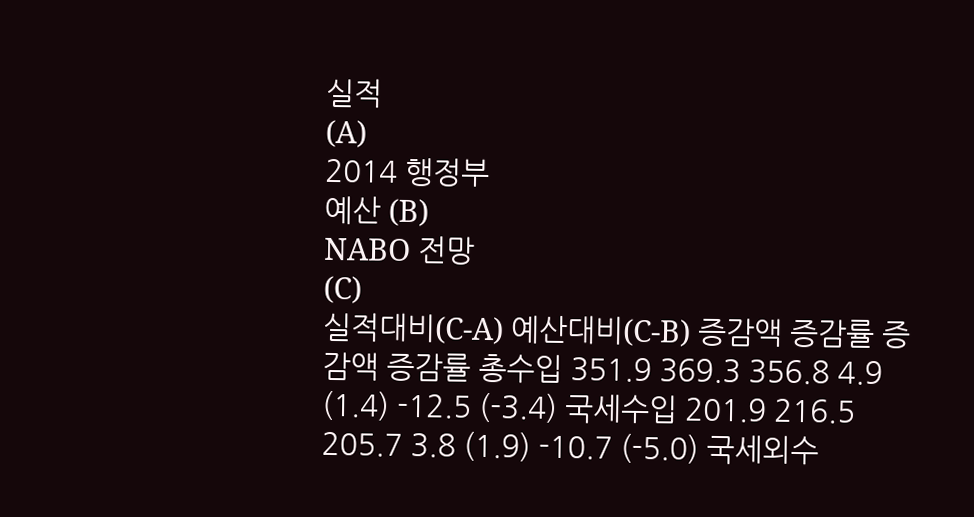실적
(A)
2014 행정부
예산 (B)
NABO 전망
(C)
실적대비(C-A) 예산대비(C-B) 증감액 증감률 증감액 증감률 총수입 351.9 369.3 356.8 4.9 (1.4) -12.5 (-3.4) 국세수입 201.9 216.5 205.7 3.8 (1.9) -10.7 (-5.0) 국세외수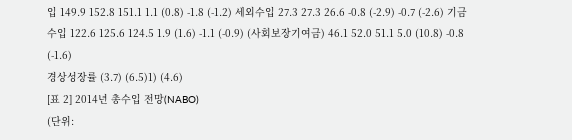입 149.9 152.8 151.1 1.1 (0.8) -1.8 (-1.2) 세외수입 27.3 27.3 26.6 -0.8 (-2.9) -0.7 (-2.6) 기금수입 122.6 125.6 124.5 1.9 (1.6) -1.1 (-0.9) (사회보장기여금) 46.1 52.0 51.1 5.0 (10.8) -0.8 (-1.6)
경상성장률 (3.7) (6.5)1) (4.6)
[표 2] 2014년 총수입 전망(NABO)
(단위: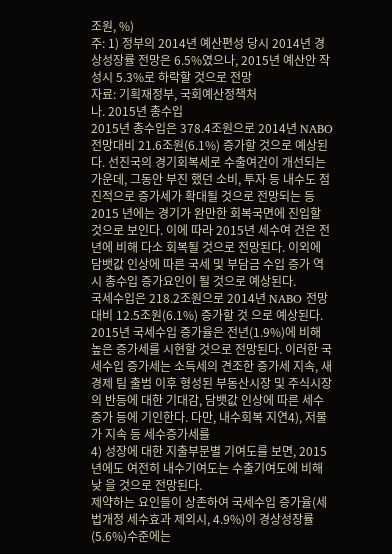조원, %)
주: 1) 정부의 2014년 예산편성 당시 2014년 경상성장률 전망은 6.5%였으나, 2015년 예산안 작성시 5.3%로 하락할 것으로 전망
자료: 기획재정부, 국회예산정책처
나. 2015년 총수입
2015년 총수입은 378.4조원으로 2014년 NABO 전망대비 21.6조원(6.1%) 증가할 것으로 예상된다. 선진국의 경기회복세로 수출여건이 개선되는 가운데, 그동안 부진 했던 소비, 투자 등 내수도 점진적으로 증가세가 확대될 것으로 전망되는 등 2015 년에는 경기가 완만한 회복국면에 진입할 것으로 보인다. 이에 따라 2015년 세수여 건은 전년에 비해 다소 회복될 것으로 전망된다. 이외에 담뱃값 인상에 따른 국세 및 부담금 수입 증가 역시 총수입 증가요인이 될 것으로 예상된다.
국세수입은 218.2조원으로 2014년 NABO 전망대비 12.5조원(6.1%) 증가할 것 으로 예상된다. 2015년 국세수입 증가율은 전년(1.9%)에 비해 높은 증가세를 시현할 것으로 전망된다. 이러한 국세수입 증가세는 소득세의 견조한 증가세 지속, 새 경제 팀 출범 이후 형성된 부동산시장 및 주식시장의 반등에 대한 기대감, 담뱃값 인상에 따른 세수증가 등에 기인한다. 다만, 내수회복 지연4), 저물가 지속 등 세수증가세를
4) 성장에 대한 지출부문별 기여도를 보면, 2015년에도 여전히 내수기여도는 수출기여도에 비해 낮 을 것으로 전망된다.
제약하는 요인들이 상존하여 국세수입 증가율(세법개정 세수효과 제외시, 4.9%)이 경상성장률(5.6%)수준에는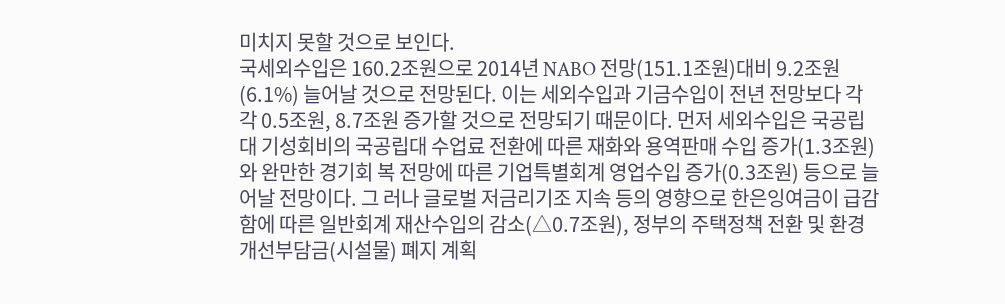미치지 못할 것으로 보인다.
국세외수입은 160.2조원으로 2014년 NABO 전망(151.1조원)대비 9.2조원(6.1%) 늘어날 것으로 전망된다. 이는 세외수입과 기금수입이 전년 전망보다 각각 0.5조원, 8.7조원 증가할 것으로 전망되기 때문이다. 먼저 세외수입은 국공립대 기성회비의 국공립대 수업료 전환에 따른 재화와 용역판매 수입 증가(1.3조원)와 완만한 경기회 복 전망에 따른 기업특별회계 영업수입 증가(0.3조원) 등으로 늘어날 전망이다. 그 러나 글로벌 저금리기조 지속 등의 영향으로 한은잉여금이 급감함에 따른 일반회계 재산수입의 감소(△0.7조원), 정부의 주택정책 전환 및 환경개선부담금(시설물) 폐지 계획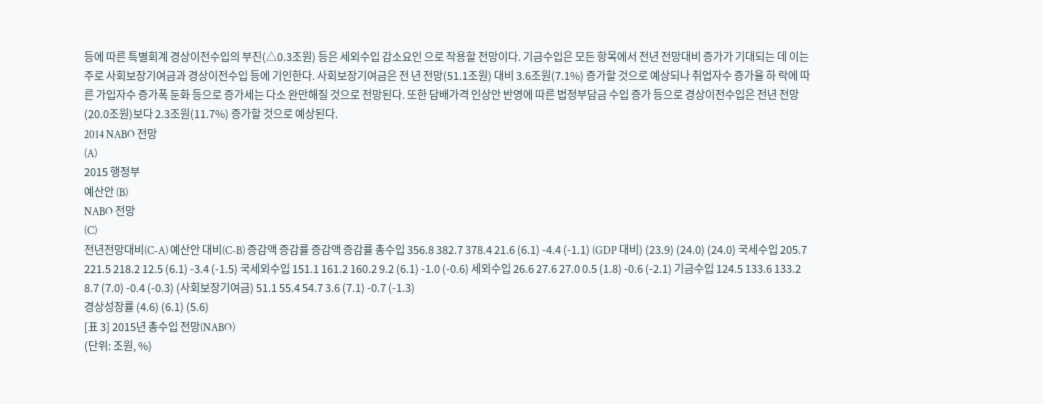등에 따른 특별회계 경상이전수입의 부진(△0.3조원) 등은 세외수입 감소요인 으로 작용할 전망이다. 기금수입은 모든 항목에서 전년 전망대비 증가가 기대되는 데 이는 주로 사회보장기여금과 경상이전수입 등에 기인한다. 사회보장기여금은 전 년 전망(51.1조원) 대비 3.6조원(7.1%) 증가할 것으로 예상되나 취업자수 증가율 하 락에 따른 가입자수 증가폭 둔화 등으로 증가세는 다소 완만해질 것으로 전망된다. 또한 담배가격 인상안 반영에 따른 법정부담금 수입 증가 등으로 경상이전수입은 전년 전망(20.0조원)보다 2.3조원(11.7%) 증가할 것으로 예상된다.
2014 NABO 전망
(A)
2015 행정부
예산안 (B)
NABO 전망
(C)
전년전망대비(C-A) 예산안 대비(C-B) 증감액 증감률 증감액 증감률 총수입 356.8 382.7 378.4 21.6 (6.1) -4.4 (-1.1) (GDP 대비) (23.9) (24.0) (24.0) 국세수입 205.7 221.5 218.2 12.5 (6.1) -3.4 (-1.5) 국세외수입 151.1 161.2 160.2 9.2 (6.1) -1.0 (-0.6) 세외수입 26.6 27.6 27.0 0.5 (1.8) -0.6 (-2.1) 기금수입 124.5 133.6 133.2 8.7 (7.0) -0.4 (-0.3) (사회보장기여금) 51.1 55.4 54.7 3.6 (7.1) -0.7 (-1.3)
경상성장률 (4.6) (6.1) (5.6)
[표 3] 2015년 총수입 전망(NABO)
(단위: 조원, %)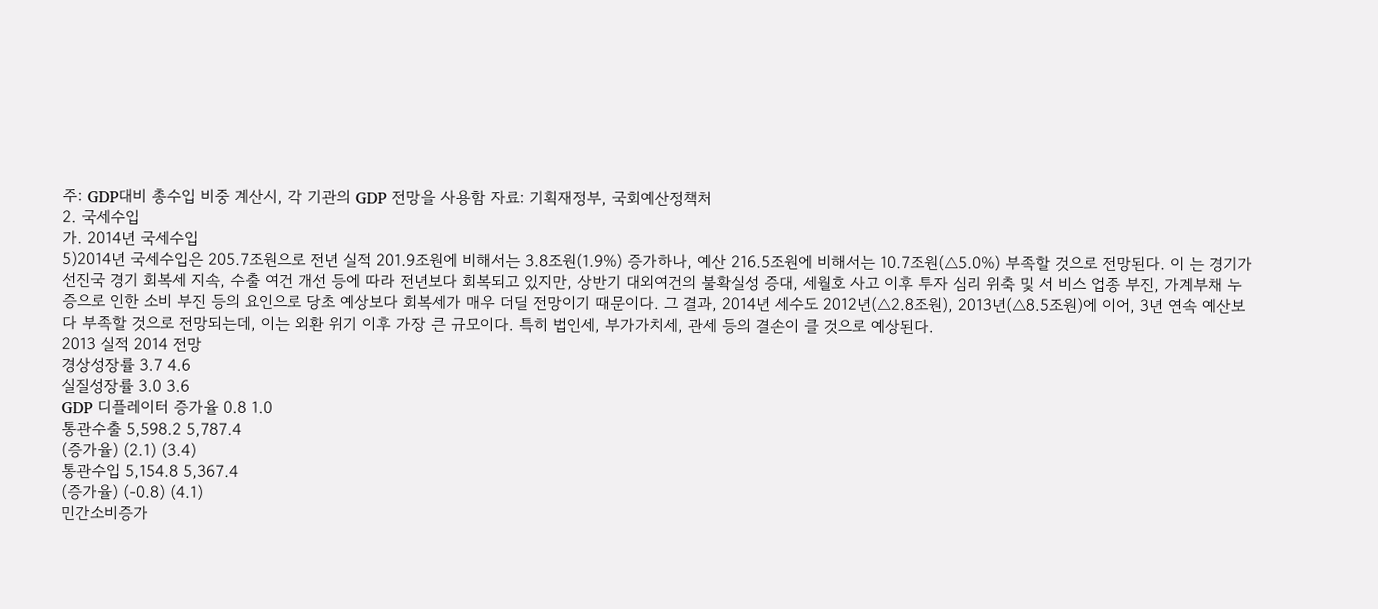주: GDP대비 총수입 비중 계산시, 각 기관의 GDP 전망을 사용함 자료: 기획재정부, 국회예산정책처
2. 국세수입
가. 2014년 국세수입
5)2014년 국세수입은 205.7조원으로 전년 실적 201.9조원에 비해서는 3.8조원(1.9%) 증가하나, 예산 216.5조원에 비해서는 10.7조원(△5.0%) 부족할 것으로 전망된다. 이 는 경기가 선진국 경기 회복세 지속, 수출 여건 개선 등에 따라 전년보다 회복되고 있지만, 상반기 대외여건의 불확실성 증대, 세월호 사고 이후 투자 심리 위축 및 서 비스 업종 부진, 가계부채 누증으로 인한 소비 부진 등의 요인으로 당초 예상보다 회복세가 매우 더딜 전망이기 때문이다. 그 결과, 2014년 세수도 2012년(△2.8조원), 2013년(△8.5조원)에 이어, 3년 연속 예산보다 부족할 것으로 전망되는데, 이는 외환 위기 이후 가장 큰 규모이다. 특히 법인세, 부가가치세, 관세 등의 결손이 클 것으로 예상된다.
2013 실적 2014 전망
경상성장률 3.7 4.6
실질성장률 3.0 3.6
GDP 디플레이터 증가율 0.8 1.0
통관수출 5,598.2 5,787.4
(증가율) (2.1) (3.4)
통관수입 5,154.8 5,367.4
(증가율) (-0.8) (4.1)
민간소비증가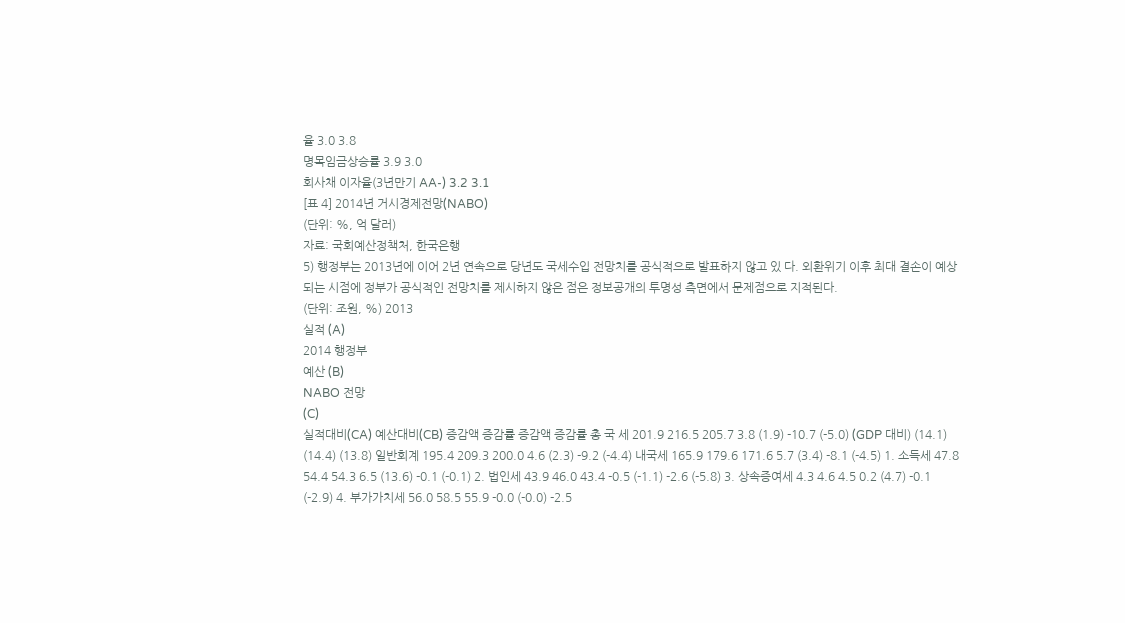율 3.0 3.8
명목임금상승률 3.9 3.0
회사채 이자율(3년만기 AA-) 3.2 3.1
[표 4] 2014년 거시경제전망(NABO)
(단위: %, 억 달러)
자료: 국회예산정책처, 한국은행
5) 행정부는 2013년에 이어 2년 연속으로 당년도 국세수입 전망치를 공식적으로 발표하지 않고 있 다. 외환위기 이후 최대 결손이 예상되는 시점에 정부가 공식적인 전망치를 제시하지 않은 점은 정보공개의 투명성 측면에서 문제점으로 지적된다.
(단위: 조원, %) 2013
실적 (A)
2014 행정부
예산 (B)
NABO 전망
(C)
실적대비(CA) 예산대비(CB) 증감액 증감률 증감액 증감률 총 국 세 201.9 216.5 205.7 3.8 (1.9) -10.7 (-5.0) (GDP 대비) (14.1) (14.4) (13.8) 일반회계 195.4 209.3 200.0 4.6 (2.3) -9.2 (-4.4) 내국세 165.9 179.6 171.6 5.7 (3.4) -8.1 (-4.5) 1. 소득세 47.8 54.4 54.3 6.5 (13.6) -0.1 (-0.1) 2. 법인세 43.9 46.0 43.4 -0.5 (-1.1) -2.6 (-5.8) 3. 상속증여세 4.3 4.6 4.5 0.2 (4.7) -0.1 (-2.9) 4. 부가가치세 56.0 58.5 55.9 -0.0 (-0.0) -2.5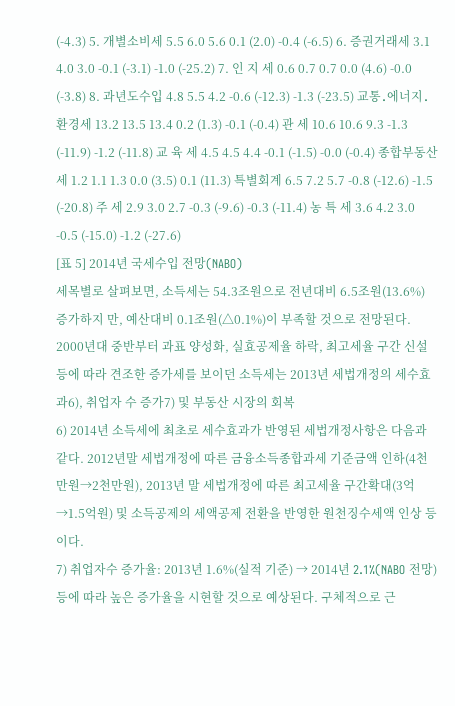(-4.3) 5. 개별소비세 5.5 6.0 5.6 0.1 (2.0) -0.4 (-6.5) 6. 증권거래세 3.1 4.0 3.0 -0.1 (-3.1) -1.0 (-25.2) 7. 인 지 세 0.6 0.7 0.7 0.0 (4.6) -0.0 (-3.8) 8. 과년도수입 4.8 5.5 4.2 -0.6 (-12.3) -1.3 (-23.5) 교통․에너지․환경세 13.2 13.5 13.4 0.2 (1.3) -0.1 (-0.4) 관 세 10.6 10.6 9.3 -1.3 (-11.9) -1.2 (-11.8) 교 육 세 4.5 4.5 4.4 -0.1 (-1.5) -0.0 (-0.4) 종합부동산세 1.2 1.1 1.3 0.0 (3.5) 0.1 (11.3) 특별회계 6.5 7.2 5.7 -0.8 (-12.6) -1.5 (-20.8) 주 세 2.9 3.0 2.7 -0.3 (-9.6) -0.3 (-11.4) 농 특 세 3.6 4.2 3.0 -0.5 (-15.0) -1.2 (-27.6)
[표 5] 2014년 국세수입 전망(NABO)
세목별로 살펴보면, 소득세는 54.3조원으로 전년대비 6.5조원(13.6%) 증가하지 만, 예산대비 0.1조원(△0.1%)이 부족할 것으로 전망된다. 2000년대 중반부터 과표 양성화, 실효공제율 하락, 최고세율 구간 신설 등에 따라 견조한 증가세를 보이던 소득세는 2013년 세법개정의 세수효과6), 취업자 수 증가7) 및 부동산 시장의 회복
6) 2014년 소득세에 최초로 세수효과가 반영된 세법개정사항은 다음과 같다. 2012년말 세법개정에 따른 금융소득종합과세 기준금액 인하(4천만원→2천만원), 2013년 말 세법개정에 따른 최고세율 구간확대(3억→1.5억원) 및 소득공제의 세액공제 전환을 반영한 원천징수세액 인상 등이다.
7) 취업자수 증가율: 2013년 1.6%(실적 기준) → 2014년 2.1%(NABO 전망)
등에 따라 높은 증가율을 시현할 것으로 예상된다. 구체적으로 근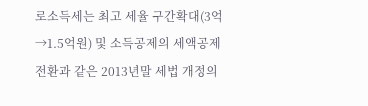로소득세는 최고 세율 구간확대(3억→1.5억원) 및 소득공제의 세액공제 전환과 같은 2013년말 세법 개정의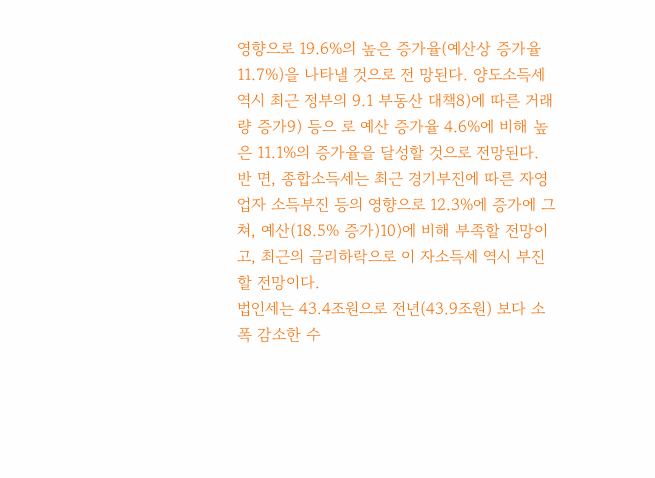영향으로 19.6%의 높은 증가율(예산상 증가율 11.7%)을 나타낼 것으로 전 망된다. 양도소득세 역시 최근 정부의 9.1 부동산 대책8)에 따른 거래량 증가9) 등으 로 예산 증가율 4.6%에 비해 높은 11.1%의 증가율을 달성할 것으로 전망된다. 반 면, 종합소득세는 최근 경기부진에 따른 자영업자 소득부진 등의 영향으로 12.3%에 증가에 그쳐, 예산(18.5% 증가)10)에 비해 부족할 전망이고, 최근의 금리하락으로 이 자소득세 역시 부진할 전망이다.
법인세는 43.4조원으로 전년(43.9조원) 보다 소폭 감소한 수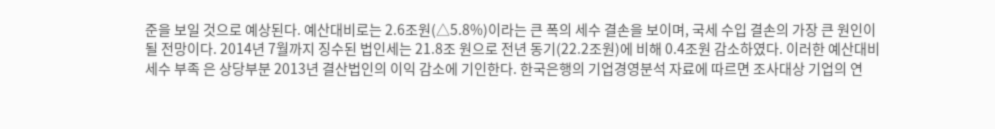준을 보일 것으로 예상된다. 예산대비로는 2.6조원(△5.8%)이라는 큰 폭의 세수 결손을 보이며, 국세 수입 결손의 가장 큰 원인이 될 전망이다. 2014년 7월까지 징수된 법인세는 21.8조 원으로 전년 동기(22.2조원)에 비해 0.4조원 감소하였다. 이러한 예산대비 세수 부족 은 상당부분 2013년 결산법인의 이익 감소에 기인한다. 한국은행의 기업경영분석 자료에 따르면 조사대상 기업의 연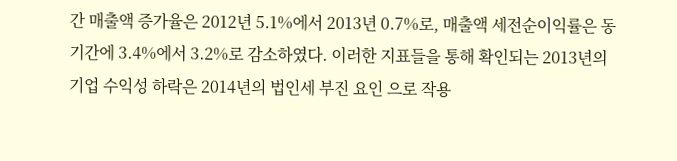간 매출액 증가율은 2012년 5.1%에서 2013년 0.7%로, 매출액 세전순이익률은 동 기간에 3.4%에서 3.2%로 감소하였다. 이러한 지표들을 통해 확인되는 2013년의 기업 수익성 하락은 2014년의 법인세 부진 요인 으로 작용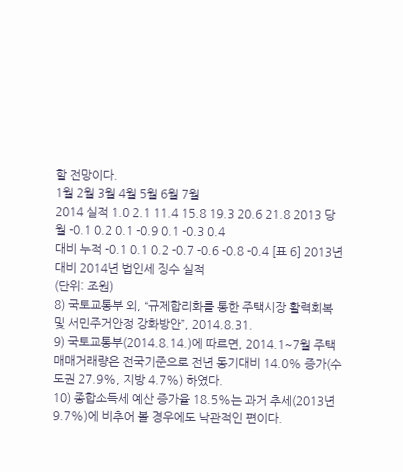할 전망이다.
1월 2월 3월 4월 5월 6월 7월
2014 실적 1.0 2.1 11.4 15.8 19.3 20.6 21.8 2013 당월 -0.1 0.2 0.1 -0.9 0.1 -0.3 0.4
대비 누적 -0.1 0.1 0.2 -0.7 -0.6 -0.8 -0.4 [표 6] 2013년 대비 2014년 법인세 징수 실적
(단위: 조원)
8) 국토교통부 외, “규제합리화를 통한 주택시장 활력회복 및 서민주거안정 강화방안”, 2014.8.31.
9) 국토교통부(2014.8.14.)에 따르면, 2014.1~7월 주택매매거래량은 전국기준으로 전년 동기대비 14.0% 증가(수도권 27.9%, 지방 4.7%) 하였다.
10) 종합소득세 예산 증가율 18.5%는 과거 추세(2013년 9.7%)에 비추어 볼 경우에도 낙관적인 편이다.